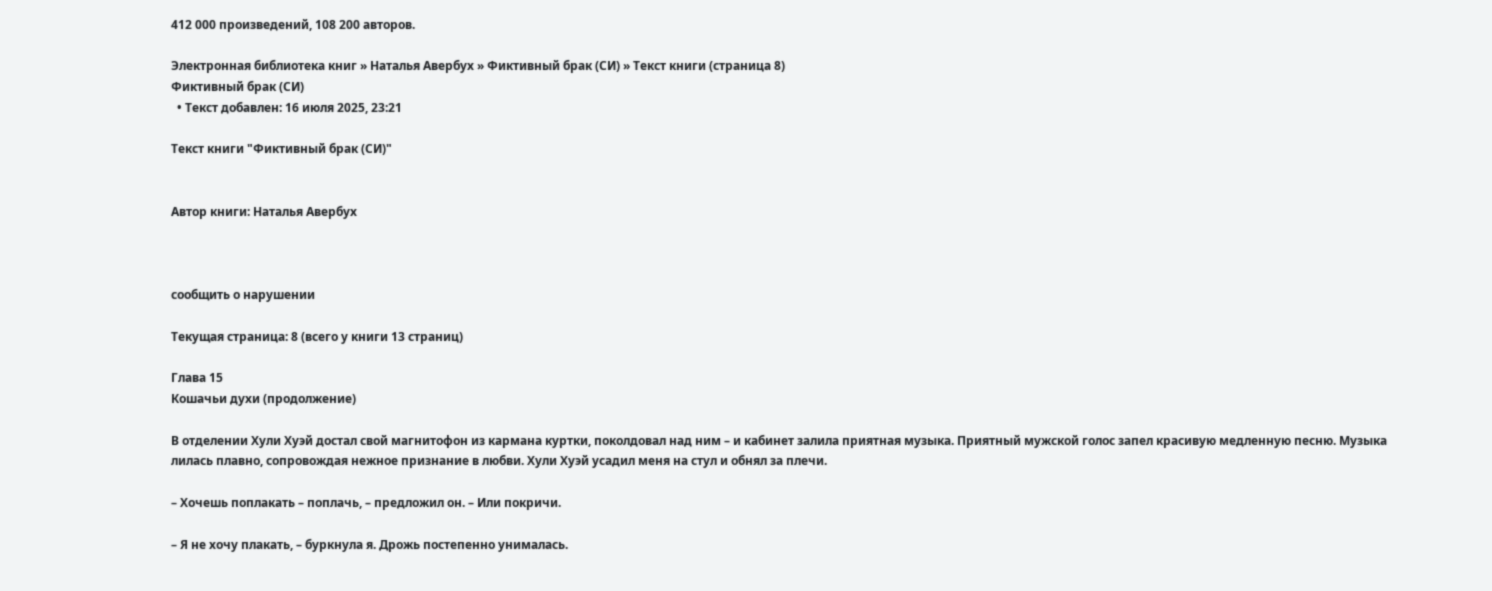412 000 произведений, 108 200 авторов.

Электронная библиотека книг » Наталья Авербух » Фиктивный брак (СИ) » Текст книги (страница 8)
Фиктивный брак (СИ)
  • Текст добавлен: 16 июля 2025, 23:21

Текст книги "Фиктивный брак (СИ)"


Автор книги: Наталья Авербух



сообщить о нарушении

Текущая страница: 8 (всего у книги 13 страниц)

Глава 15
Кошачьи духи (продолжение)

В отделении Хули Хуэй достал свой магнитофон из кармана куртки, поколдовал над ним – и кабинет залила приятная музыка. Приятный мужской голос запел красивую медленную песню. Музыка лилась плавно, сопровождая нежное признание в любви. Хули Хуэй усадил меня на стул и обнял за плечи.

– Хочешь поплакать – поплачь, – предложил он. – Или покричи.

– Я не хочу плакать, – буркнула я. Дрожь постепенно унималась.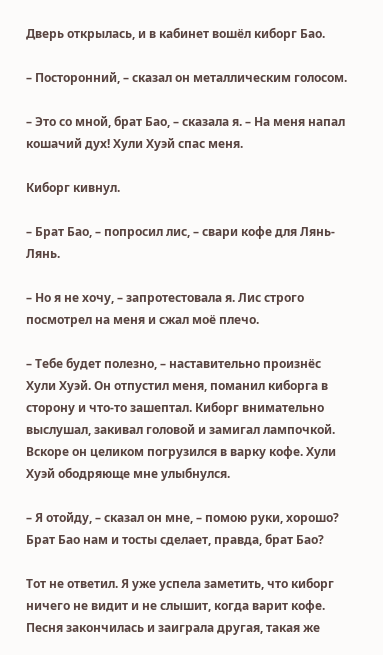Дверь открылась, и в кабинет вошёл киборг Бао.

– Посторонний, – сказал он металлическим голосом.

– Это со мной, брат Бао, – сказала я. – На меня напал кошачий дух! Хули Хуэй спас меня.

Киборг кивнул.

– Брат Бао, – попросил лис, – свари кофе для Лянь-Лянь.

– Но я не хочу, – запротестовала я. Лис строго посмотрел на меня и сжал моё плечо.

– Тебе будет полезно, – наставительно произнёс Хули Хуэй. Он отпустил меня, поманил киборга в сторону и что-то зашептал. Киборг внимательно выслушал, закивал головой и замигал лампочкой. Вскоре он целиком погрузился в варку кофе. Хули Хуэй ободряюще мне улыбнулся.

– Я отойду, – сказал он мне, – помою руки, хорошо? Брат Бао нам и тосты сделает, правда, брат Бао?

Тот не ответил. Я уже успела заметить, что киборг ничего не видит и не слышит, когда варит кофе. Песня закончилась и заиграла другая, такая же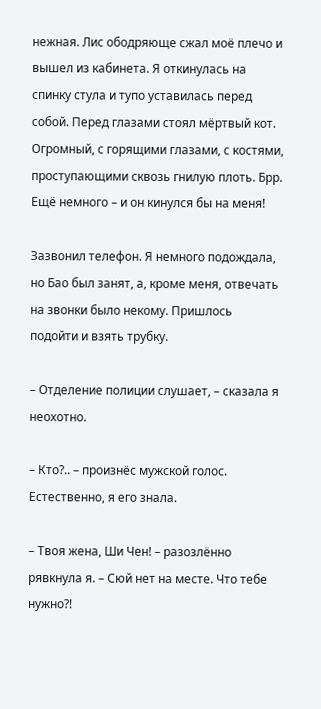нежная. Лис ободряюще сжал моё плечо и вышел из кабинета. Я откинулась на спинку стула и тупо уставилась перед собой. Перед глазами стоял мёртвый кот. Огромный, с горящими глазами, с костями, проступающими сквозь гнилую плоть. Брр. Ещё немного – и он кинулся бы на меня!

Зазвонил телефон. Я немного подождала, но Бао был занят, а, кроме меня, отвечать на звонки было некому. Пришлось подойти и взять трубку.

– Отделение полиции слушает, – сказала я неохотно.

– Кто?.. – произнёс мужской голос. Естественно, я его знала.

– Твоя жена, Ши Чен! – разозлённо рявкнула я. – Сюй нет на месте. Что тебе нужно?!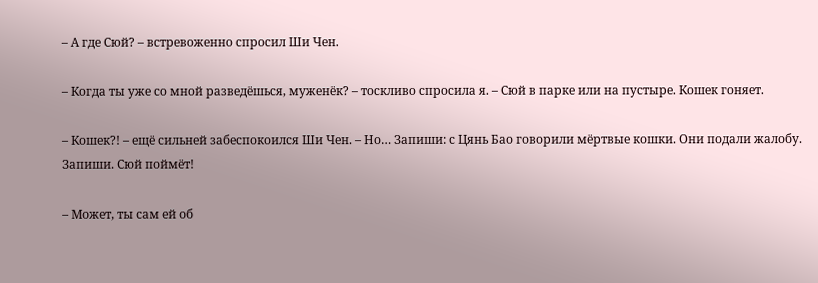– А где Сюй? – встревоженно спросил Ши Чен.

– Когда ты уже со мной разведёшься, муженёк? – тоскливо спросила я. – Сюй в парке или на пустыре. Кошек гоняет.

– Кошек?! – ещё сильней забеспокоился Ши Чен. – Но… Запиши: с Цянь Бао говорили мёртвые кошки. Они подали жалобу. Запиши. Сюй поймёт!

– Может, ты сам ей об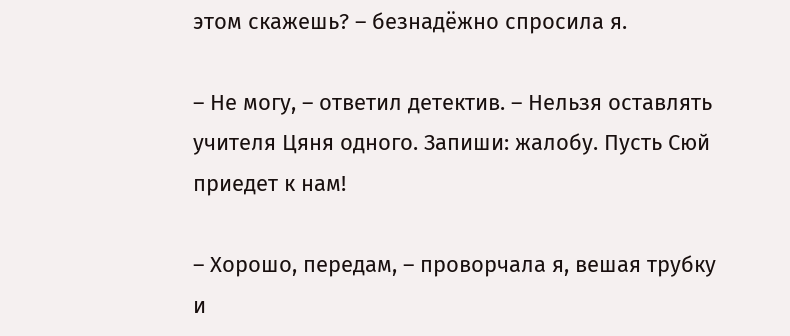этом скажешь? – безнадёжно спросила я.

– Не могу, – ответил детектив. – Нельзя оставлять учителя Цяня одного. Запиши: жалобу. Пусть Сюй приедет к нам!

– Хорошо, передам, – проворчала я, вешая трубку и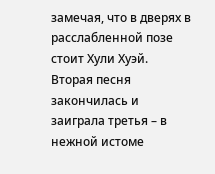замечая, что в дверях в расслабленной позе стоит Хули Хуэй. Вторая песня закончилась и заиграла третья – в нежной истоме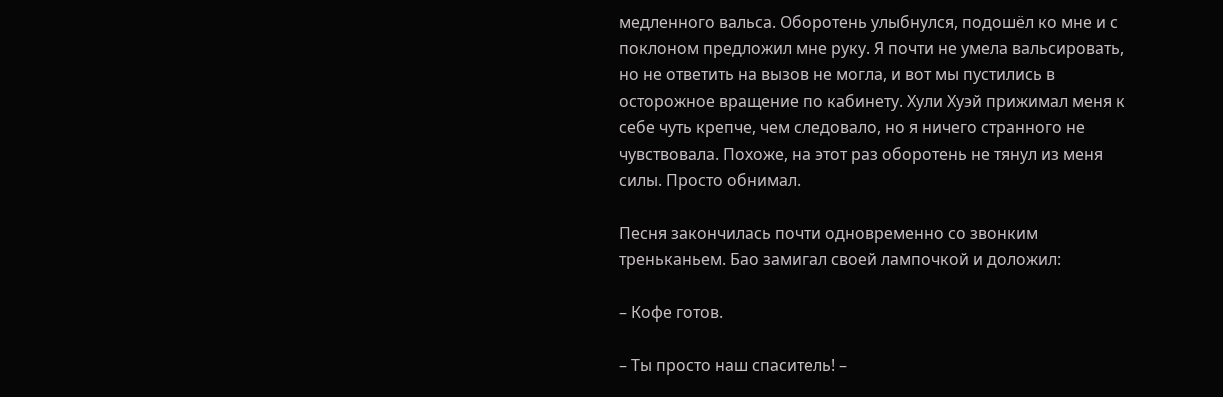медленного вальса. Оборотень улыбнулся, подошёл ко мне и с поклоном предложил мне руку. Я почти не умела вальсировать, но не ответить на вызов не могла, и вот мы пустились в осторожное вращение по кабинету. Хули Хуэй прижимал меня к себе чуть крепче, чем следовало, но я ничего странного не чувствовала. Похоже, на этот раз оборотень не тянул из меня силы. Просто обнимал.

Песня закончилась почти одновременно со звонким треньканьем. Бао замигал своей лампочкой и доложил:

– Кофе готов.

– Ты просто наш спаситель! –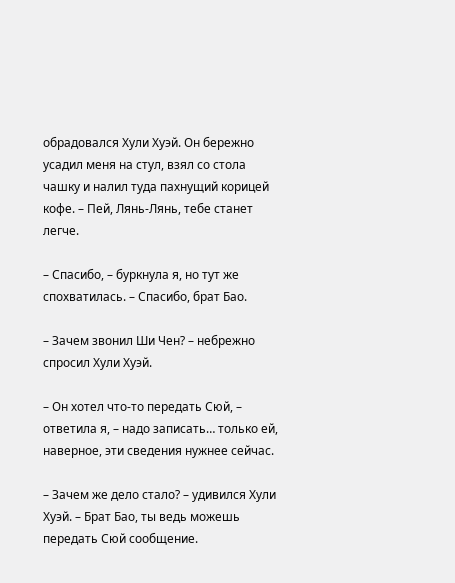обрадовался Хули Хуэй. Он бережно усадил меня на стул, взял со стола чашку и налил туда пахнущий корицей кофе. – Пей, Лянь-Лянь, тебе станет легче.

– Спасибо, – буркнула я, но тут же спохватилась. – Спасибо, брат Бао.

– Зачем звонил Ши Чен? – небрежно спросил Хули Хуэй.

– Он хотел что-то передать Сюй, – ответила я, – надо записать… только ей, наверное, эти сведения нужнее сейчас.

– Зачем же дело стало? – удивился Хули Хуэй. – Брат Бао, ты ведь можешь передать Сюй сообщение.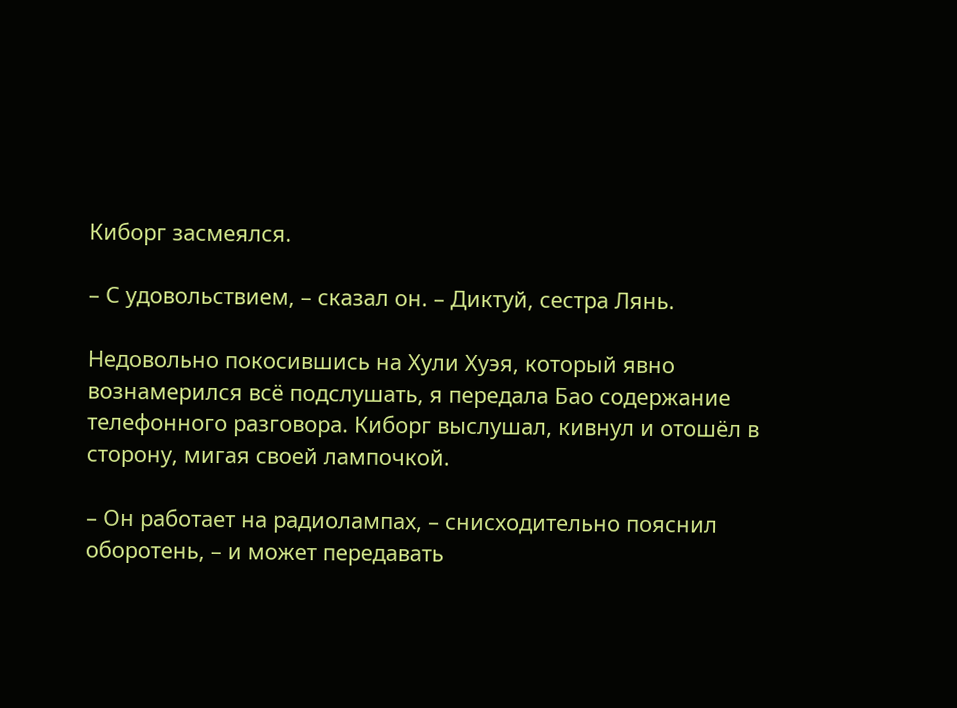Киборг засмеялся.

– С удовольствием, – сказал он. – Диктуй, сестра Лянь.

Недовольно покосившись на Хули Хуэя, который явно вознамерился всё подслушать, я передала Бао содержание телефонного разговора. Киборг выслушал, кивнул и отошёл в сторону, мигая своей лампочкой.

– Он работает на радиолампах, – снисходительно пояснил оборотень, – и может передавать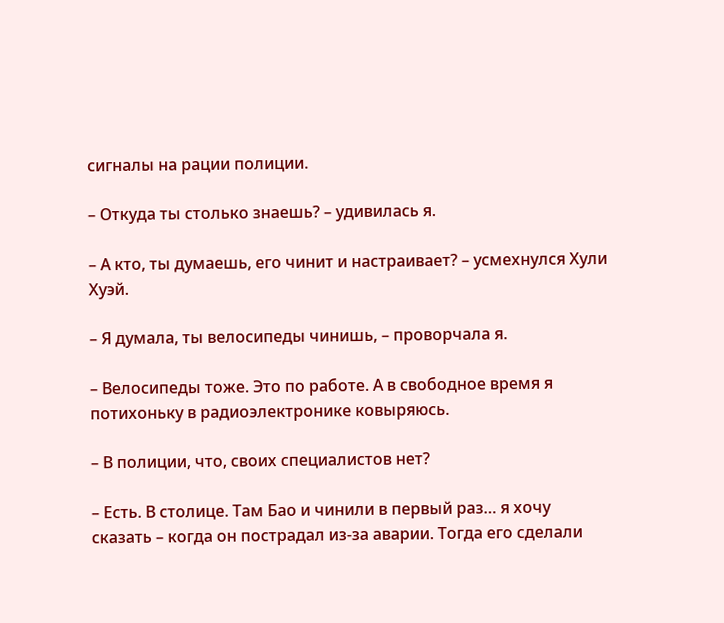сигналы на рации полиции.

– Откуда ты столько знаешь? – удивилась я.

– А кто, ты думаешь, его чинит и настраивает? – усмехнулся Хули Хуэй.

– Я думала, ты велосипеды чинишь, – проворчала я.

– Велосипеды тоже. Это по работе. А в свободное время я потихоньку в радиоэлектронике ковыряюсь.

– В полиции, что, своих специалистов нет?

– Есть. В столице. Там Бао и чинили в первый раз… я хочу сказать – когда он пострадал из-за аварии. Тогда его сделали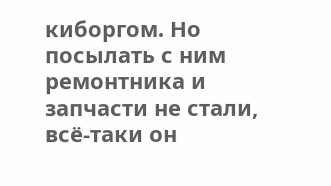киборгом. Но посылать с ним ремонтника и запчасти не стали, всё-таки он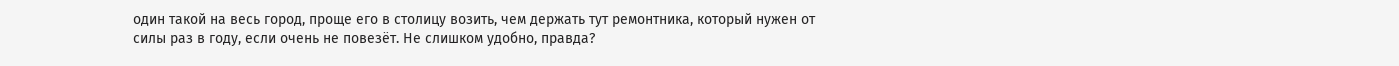один такой на весь город, проще его в столицу возить, чем держать тут ремонтника, который нужен от силы раз в году, если очень не повезёт. Не слишком удобно, правда?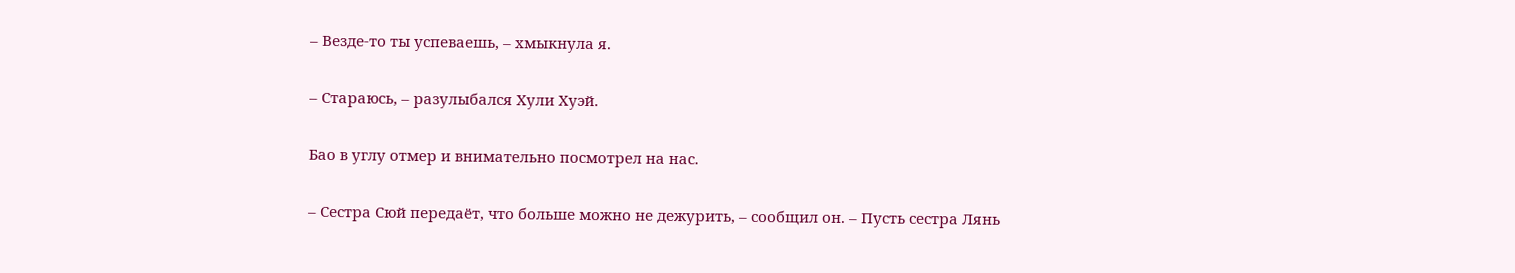– Везде-то ты успеваешь, – хмыкнула я.

– Стараюсь, – разулыбался Хули Хуэй.

Бао в углу отмер и внимательно посмотрел на нас.

– Сестра Сюй передаёт, что больше можно не дежурить, – сообщил он. – Пусть сестра Лянь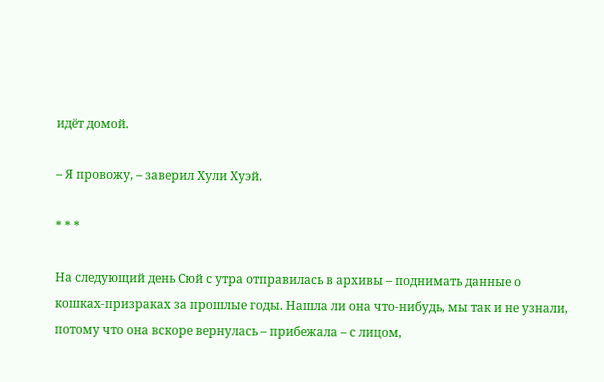идёт домой.

– Я провожу, – заверил Хули Хуэй.

* * *

На следующий день Сюй с утра отправилась в архивы – поднимать данные о кошках-призраках за прошлые годы. Нашла ли она что-нибудь, мы так и не узнали, потому что она вскоре вернулась – прибежала – с лицом,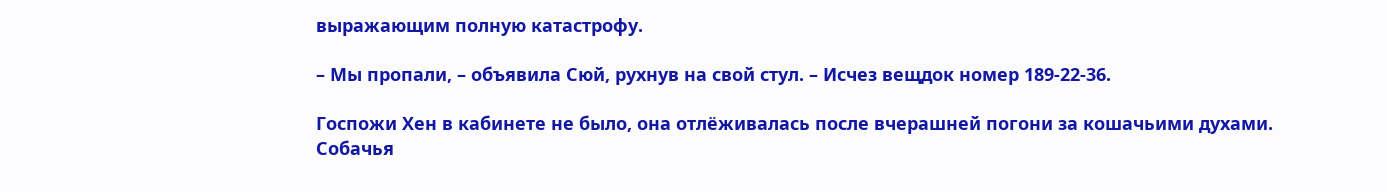выражающим полную катастрофу.

– Мы пропали, – объявила Сюй, рухнув на свой стул. – Исчез вещдок номер 189-22-36.

Госпожи Хен в кабинете не было, она отлёживалась после вчерашней погони за кошачьими духами. Собачья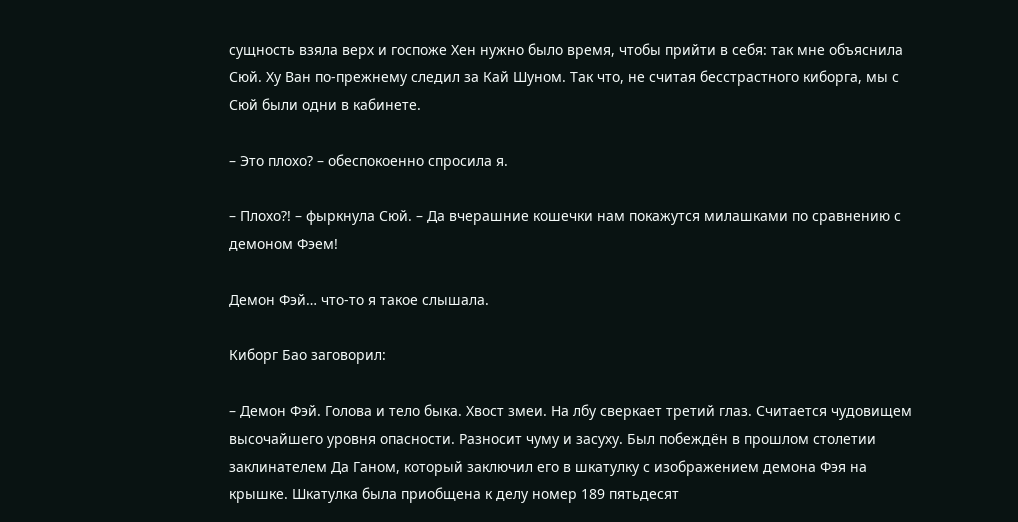сущность взяла верх и госпоже Хен нужно было время, чтобы прийти в себя: так мне объяснила Сюй. Ху Ван по-прежнему следил за Кай Шуном. Так что, не считая бесстрастного киборга, мы с Сюй были одни в кабинете.

– Это плохо? – обеспокоенно спросила я.

– Плохо?! – фыркнула Сюй. – Да вчерашние кошечки нам покажутся милашками по сравнению с демоном Фэем!

Демон Фэй… что-то я такое слышала.

Киборг Бао заговорил:

– Демон Фэй. Голова и тело быка. Хвост змеи. На лбу сверкает третий глаз. Считается чудовищем высочайшего уровня опасности. Разносит чуму и засуху. Был побеждён в прошлом столетии заклинателем Да Ганом, который заключил его в шкатулку с изображением демона Фэя на крышке. Шкатулка была приобщена к делу номер 189 пятьдесят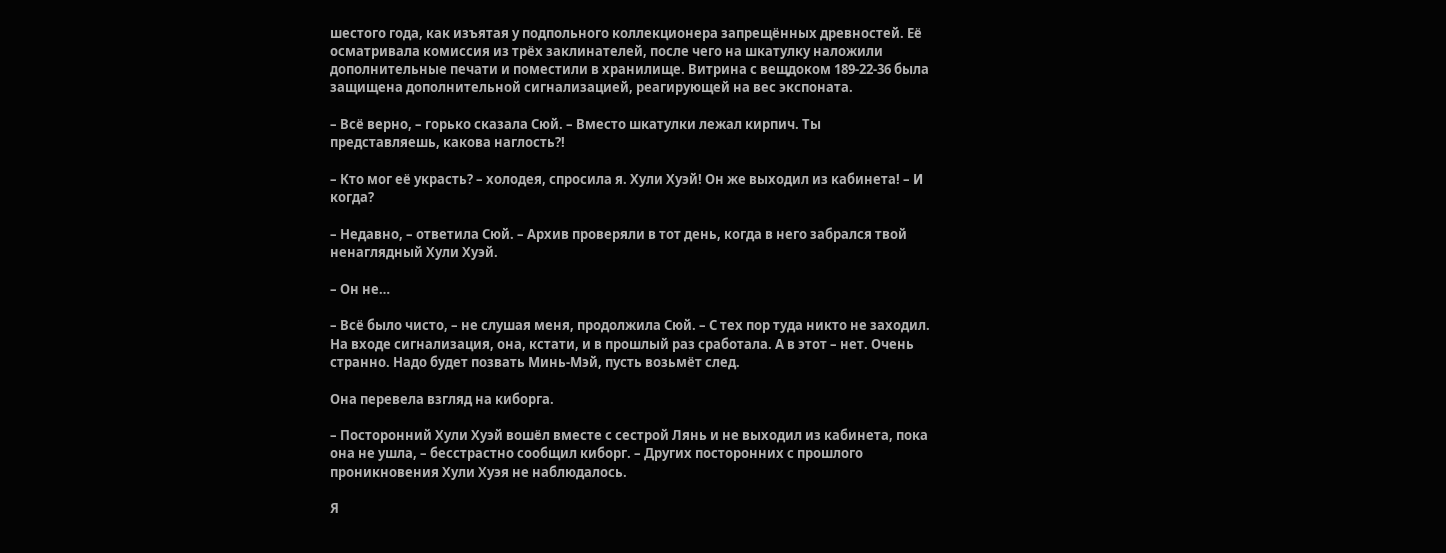шестого года, как изъятая у подпольного коллекционера запрещённых древностей. Её осматривала комиссия из трёх заклинателей, после чего на шкатулку наложили дополнительные печати и поместили в хранилище. Витрина с вещдоком 189-22-36 была защищена дополнительной сигнализацией, реагирующей на вес экспоната.

– Всё верно, – горько сказала Сюй. – Вместо шкатулки лежал кирпич. Ты представляешь, какова наглость?!

– Кто мог её украсть? – холодея, спросила я. Хули Хуэй! Он же выходил из кабинета! – И когда?

– Недавно, – ответила Сюй. – Архив проверяли в тот день, когда в него забрался твой ненаглядный Хули Хуэй.

– Он не…

– Всё было чисто, – не слушая меня, продолжила Сюй. – С тех пор туда никто не заходил. На входе сигнализация, она, кстати, и в прошлый раз сработала. А в этот – нет. Очень странно. Надо будет позвать Минь-Мэй, пусть возьмёт след.

Она перевела взгляд на киборга.

– Посторонний Хули Хуэй вошёл вместе с сестрой Лянь и не выходил из кабинета, пока она не ушла, – бесстрастно сообщил киборг. – Других посторонних с прошлого проникновения Хули Хуэя не наблюдалось.

Я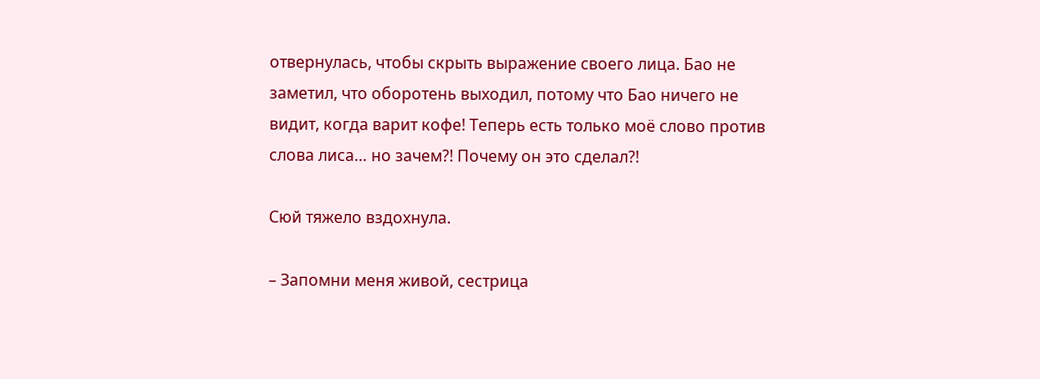отвернулась, чтобы скрыть выражение своего лица. Бао не заметил, что оборотень выходил, потому что Бао ничего не видит, когда варит кофе! Теперь есть только моё слово против слова лиса… но зачем?! Почему он это сделал?!

Сюй тяжело вздохнула.

– Запомни меня живой, сестрица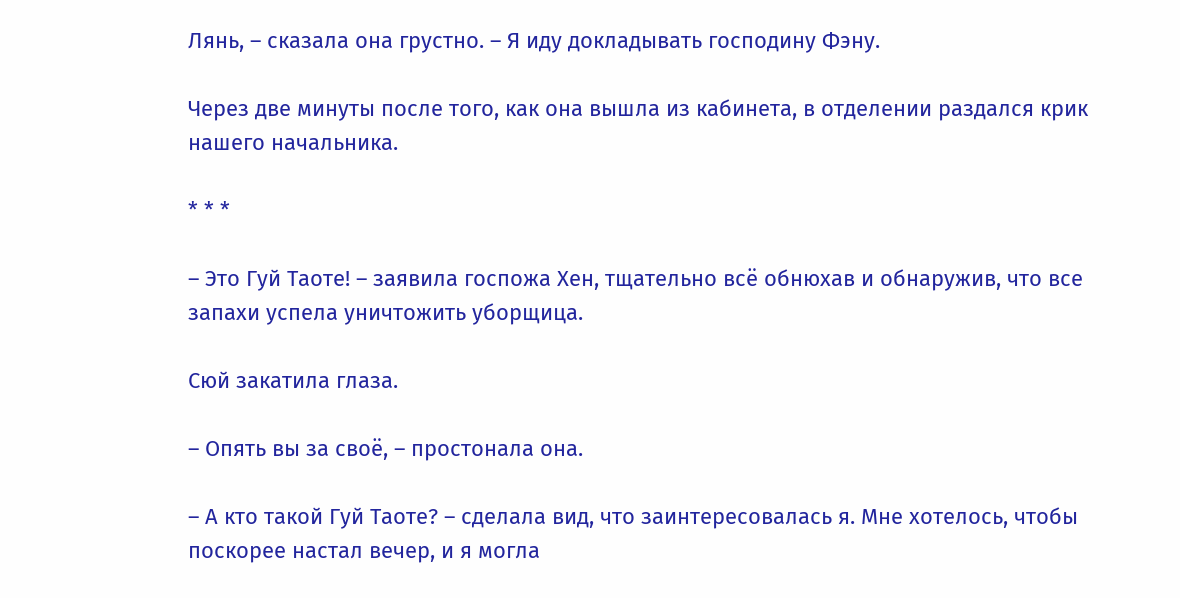Лянь, – сказала она грустно. – Я иду докладывать господину Фэну.

Через две минуты после того, как она вышла из кабинета, в отделении раздался крик нашего начальника.

* * *

– Это Гуй Таоте! – заявила госпожа Хен, тщательно всё обнюхав и обнаружив, что все запахи успела уничтожить уборщица.

Сюй закатила глаза.

– Опять вы за своё, – простонала она.

– А кто такой Гуй Таоте? – сделала вид, что заинтересовалась я. Мне хотелось, чтобы поскорее настал вечер, и я могла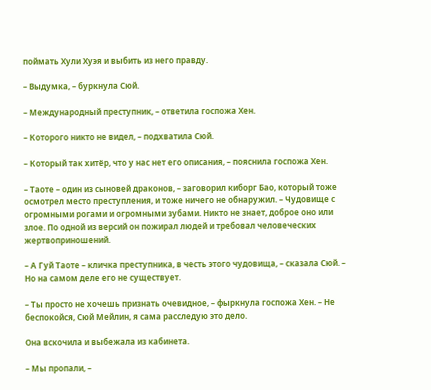поймать Хули Хуэя и выбить из него правду.

– Выдумка, – буркнула Сюй.

– Международный преступник, – ответила госпожа Хен.

– Которого никто не видел, – подхватила Сюй.

– Который так хитёр, что у нас нет его описания, – пояснила госпожа Хен.

– Таоте – один из сыновей драконов, – заговорил киборг Бао, который тоже осмотрел место преступления, и тоже ничего не обнаружил. – Чудовище с огромными рогами и огромными зубами. Никто не знает, доброе оно или злое. По одной из версий он пожирал людей и требовал человеческих жертвоприношений.

– А Гуй Таоте – кличка преступника, в честь этого чудовища, – сказала Сюй. – Но на самом деле его не существует.

– Ты просто не хочешь признать очевидное, – фыркнула госпожа Хен. – Не беспокойся, Сюй Мейлин, я сама расследую это дело.

Она вскочила и выбежала из кабинета.

– Мы пропали, –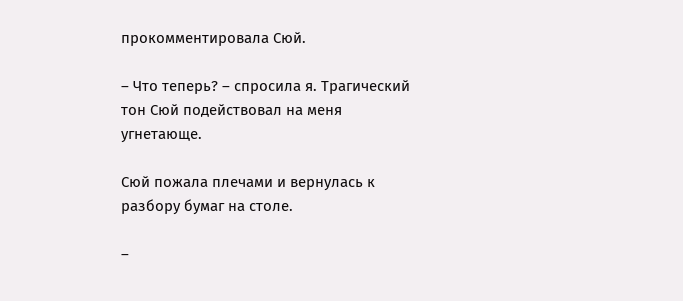прокомментировала Сюй.

– Что теперь? – спросила я. Трагический тон Сюй подействовал на меня угнетающе.

Сюй пожала плечами и вернулась к разбору бумаг на столе.

–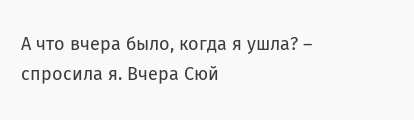А что вчера было, когда я ушла? – спросила я. Вчера Сюй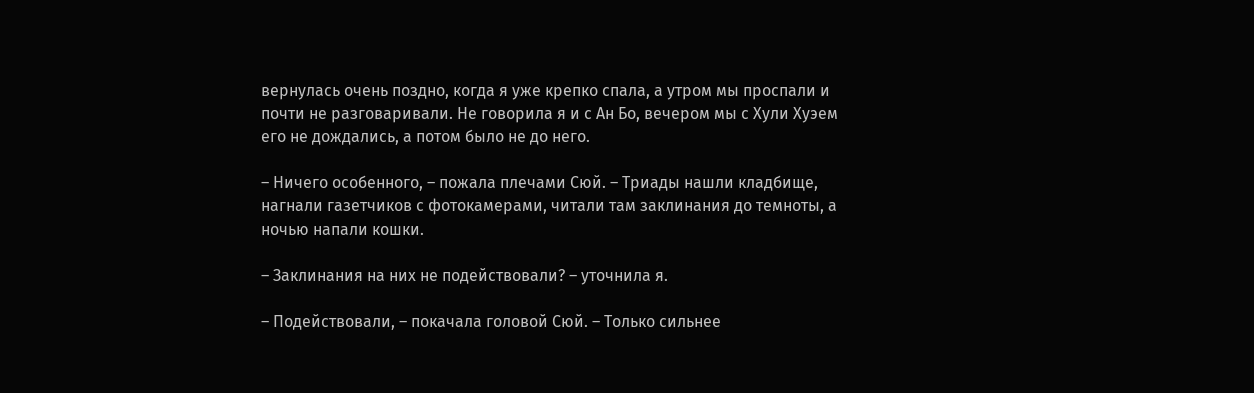вернулась очень поздно, когда я уже крепко спала, а утром мы проспали и почти не разговаривали. Не говорила я и с Ан Бо, вечером мы с Хули Хуэем его не дождались, а потом было не до него.

– Ничего особенного, – пожала плечами Сюй. – Триады нашли кладбище, нагнали газетчиков с фотокамерами, читали там заклинания до темноты, а ночью напали кошки.

– Заклинания на них не подействовали? – уточнила я.

– Подействовали, – покачала головой Сюй. – Только сильнее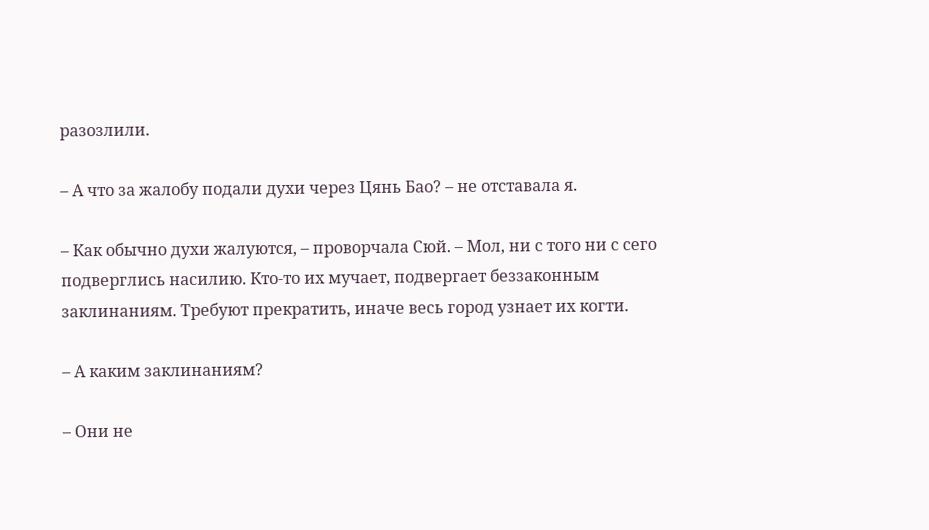разозлили.

– А что за жалобу подали духи через Цянь Бао? – не отставала я.

– Как обычно духи жалуются, – проворчала Сюй. – Мол, ни с того ни с сего подверглись насилию. Кто-то их мучает, подвергает беззаконным заклинаниям. Требуют прекратить, иначе весь город узнает их когти.

– А каким заклинаниям?

– Они не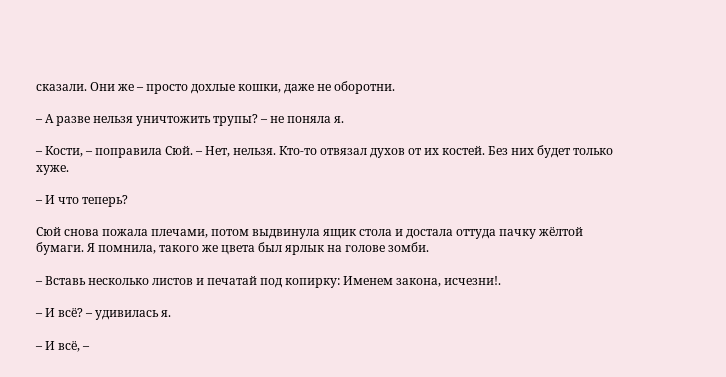сказали. Они же – просто дохлые кошки, даже не оборотни.

– А разве нельзя уничтожить трупы? – не поняла я.

– Кости, – поправила Сюй. – Нет, нельзя. Кто-то отвязал духов от их костей. Без них будет только хуже.

– И что теперь?

Сюй снова пожала плечами, потом выдвинула ящик стола и достала оттуда пачку жёлтой бумаги. Я помнила, такого же цвета был ярлык на голове зомби.

– Вставь несколько листов и печатай под копирку: Именем закона, исчезни!.

– И всё? – удивилась я.

– И всё, –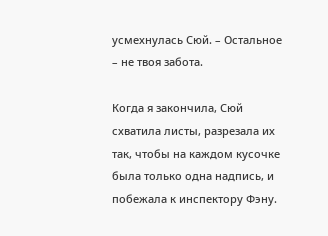усмехнулась Сюй. – Остальное – не твоя забота.

Когда я закончила, Сюй схватила листы, разрезала их так, чтобы на каждом кусочке была только одна надпись, и побежала к инспектору Фэну.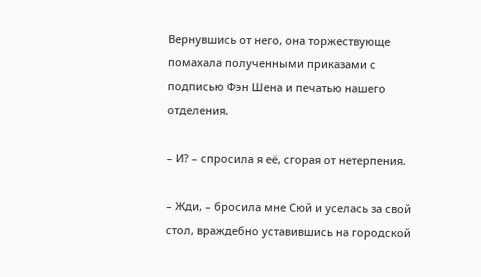Вернувшись от него, она торжествующе помахала полученными приказами с подписью Фэн Шена и печатью нашего отделения.

– И? – спросила я её, сгорая от нетерпения.

– Жди, – бросила мне Сюй и уселась за свой стол, враждебно уставившись на городской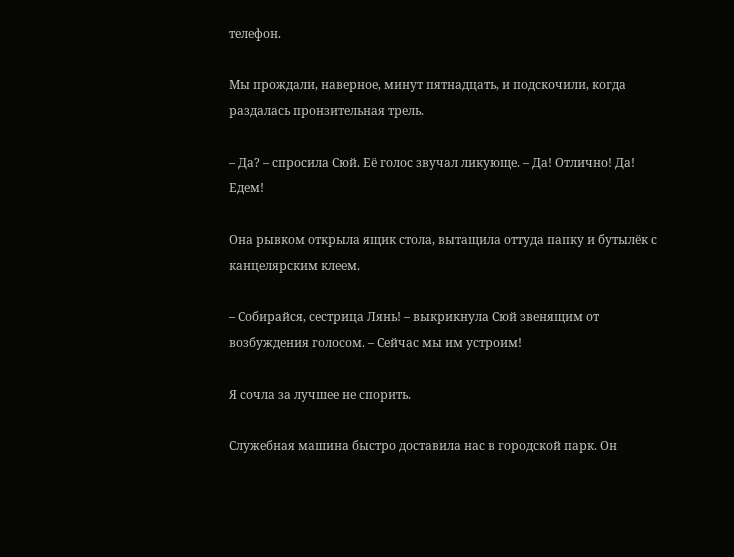телефон.

Мы прождали, наверное, минут пятнадцать, и подскочили, когда раздалась пронзительная трель.

– Да? – спросила Сюй. Её голос звучал ликующе. – Да! Отлично! Да! Едем!

Она рывком открыла ящик стола, вытащила оттуда папку и бутылёк с канцелярским клеем.

– Собирайся, сестрица Лянь! – выкрикнула Сюй звенящим от возбуждения голосом. – Сейчас мы им устроим!

Я сочла за лучшее не спорить.

Служебная машина быстро доставила нас в городской парк. Он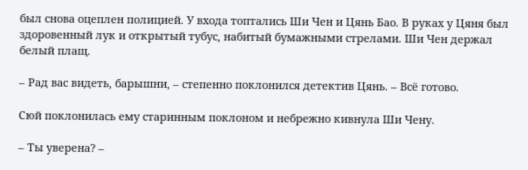был снова оцеплен полицией. У входа топтались Ши Чен и Цянь Бао. В руках у Цяня был здоровенный лук и открытый тубус, набитый бумажными стрелами. Ши Чен держал белый плащ.

– Рад вас видеть, барышни, – степенно поклонился детектив Цянь. – Всё готово.

Сюй поклонилась ему старинным поклоном и небрежно кивнула Ши Чену.

– Ты уверена? –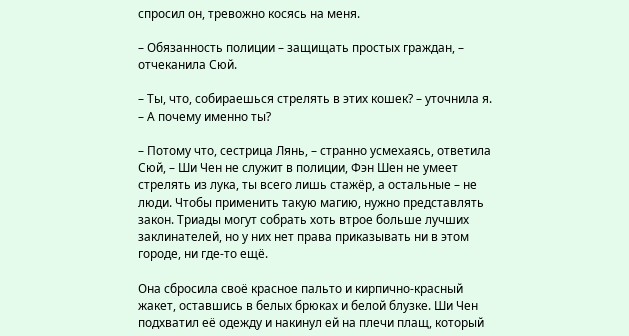спросил он, тревожно косясь на меня.

– Обязанность полиции – защищать простых граждан, – отчеканила Сюй.

– Ты, что, собираешься стрелять в этих кошек? – уточнила я. – А почему именно ты?

– Потому что, сестрица Лянь, – странно усмехаясь, ответила Сюй, – Ши Чен не служит в полиции, Фэн Шен не умеет стрелять из лука, ты всего лишь стажёр, а остальные – не люди. Чтобы применить такую магию, нужно представлять закон. Триады могут собрать хоть втрое больше лучших заклинателей, но у них нет права приказывать ни в этом городе, ни где-то ещё.

Она сбросила своё красное пальто и кирпично-красный жакет, оставшись в белых брюках и белой блузке. Ши Чен подхватил её одежду и накинул ей на плечи плащ, который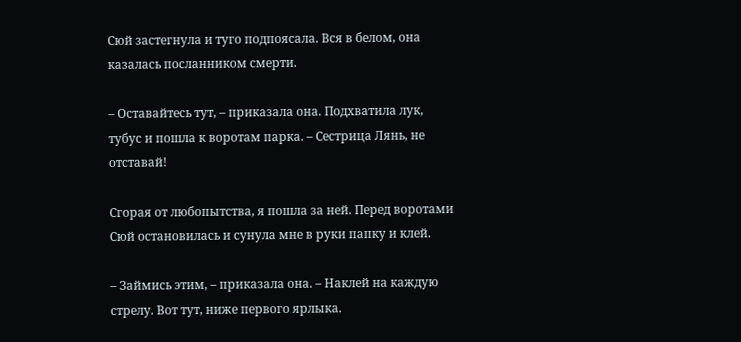Сюй застегнула и туго подпоясала. Вся в белом, она казалась посланником смерти.

– Оставайтесь тут, – приказала она. Подхватила лук, тубус и пошла к воротам парка. – Сестрица Лянь, не отставай!

Сгорая от любопытства, я пошла за ней. Перед воротами Сюй остановилась и сунула мне в руки папку и клей.

– Займись этим, – приказала она. – Наклей на каждую стрелу. Вот тут, ниже первого ярлыка.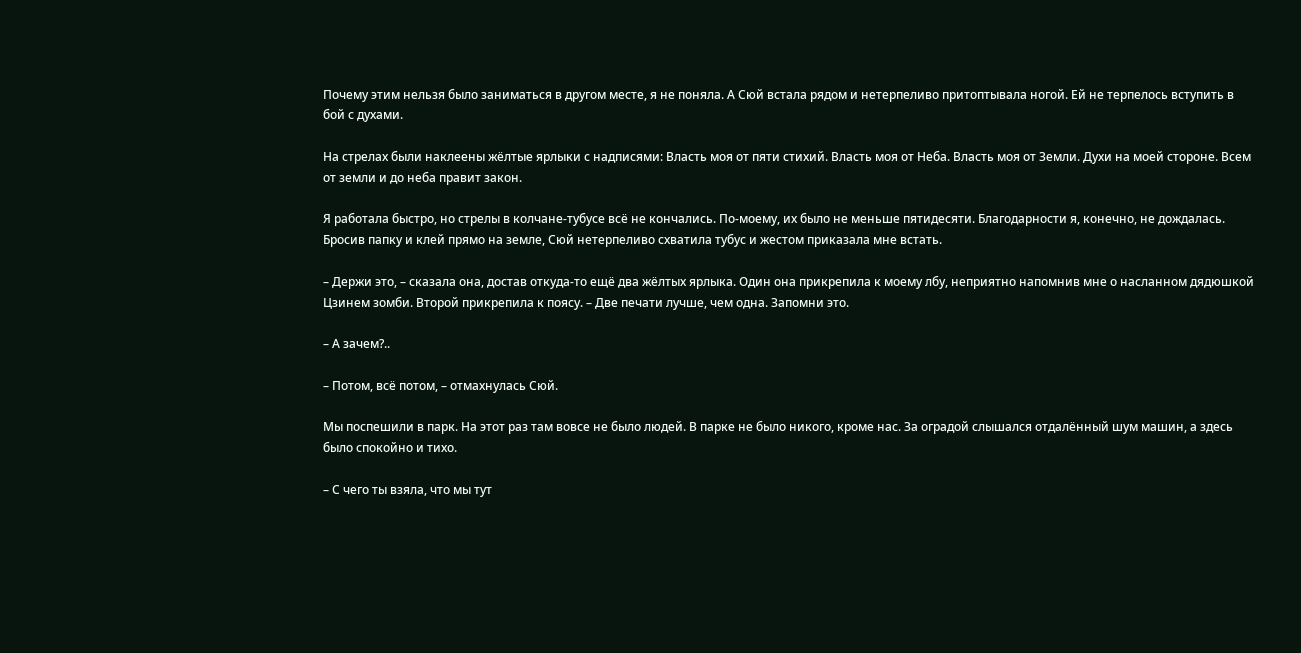Почему этим нельзя было заниматься в другом месте, я не поняла. А Сюй встала рядом и нетерпеливо притоптывала ногой. Ей не терпелось вступить в бой с духами.

На стрелах были наклеены жёлтые ярлыки с надписями: Власть моя от пяти стихий. Власть моя от Неба. Власть моя от Земли. Духи на моей стороне. Всем от земли и до неба правит закон.

Я работала быстро, но стрелы в колчане-тубусе всё не кончались. По-моему, их было не меньше пятидесяти. Благодарности я, конечно, не дождалась. Бросив папку и клей прямо на земле, Сюй нетерпеливо схватила тубус и жестом приказала мне встать.

– Держи это, – сказала она, достав откуда-то ещё два жёлтых ярлыка. Один она прикрепила к моему лбу, неприятно напомнив мне о насланном дядюшкой Цзинем зомби. Второй прикрепила к поясу. – Две печати лучше, чем одна. Запомни это.

– А зачем?..

– Потом, всё потом, – отмахнулась Сюй.

Мы поспешили в парк. На этот раз там вовсе не было людей. В парке не было никого, кроме нас. За оградой слышался отдалённый шум машин, а здесь было спокойно и тихо.

– С чего ты взяла, что мы тут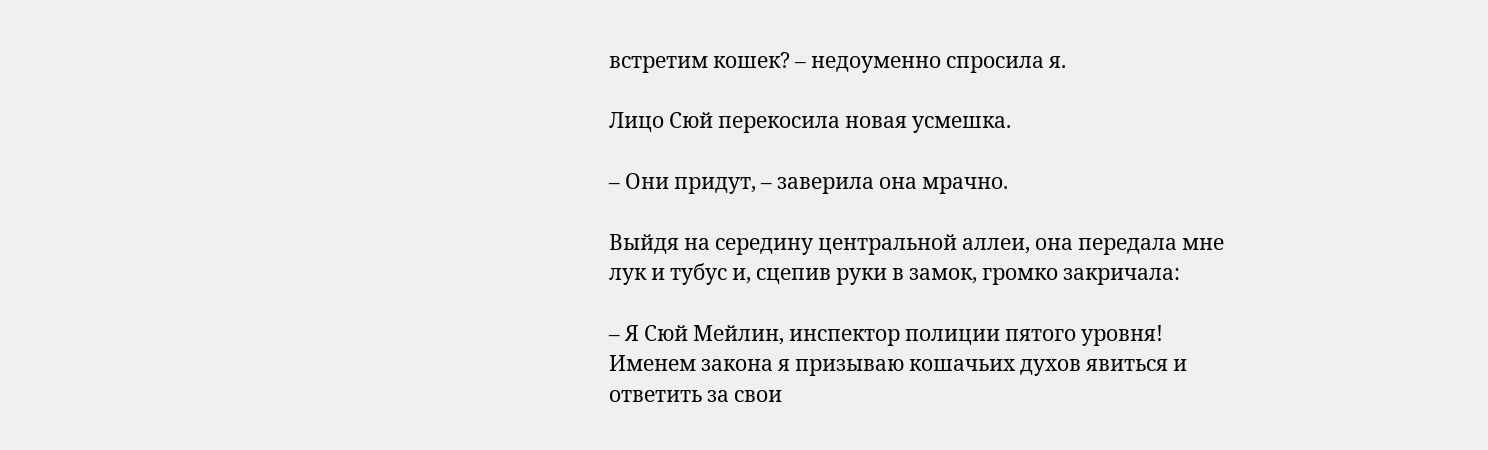встретим кошек? – недоуменно спросила я.

Лицо Сюй перекосила новая усмешка.

– Они придут, – заверила она мрачно.

Выйдя на середину центральной аллеи, она передала мне лук и тубус и, сцепив руки в замок, громко закричала:

– Я Сюй Мейлин, инспектор полиции пятого уровня! Именем закона я призываю кошачьих духов явиться и ответить за свои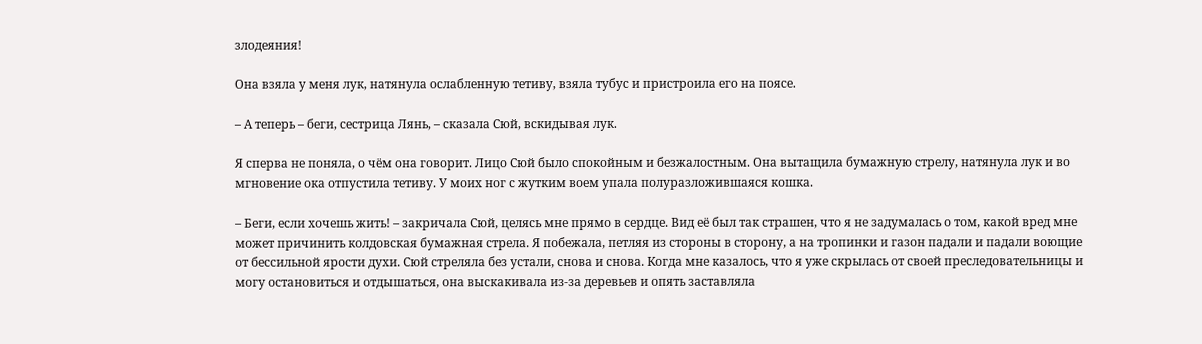злодеяния!

Она взяла у меня лук, натянула ослабленную тетиву, взяла тубус и пристроила его на поясе.

– А теперь – беги, сестрица Лянь, – сказала Сюй, вскидывая лук.

Я сперва не поняла, о чём она говорит. Лицо Сюй было спокойным и безжалостным. Она вытащила бумажную стрелу, натянула лук и во мгновение ока отпустила тетиву. У моих ног с жутким воем упала полуразложившаяся кошка.

– Беги, если хочешь жить! – закричала Сюй, целясь мне прямо в сердце. Вид её был так страшен, что я не задумалась о том, какой вред мне может причинить колдовская бумажная стрела. Я побежала, петляя из стороны в сторону, а на тропинки и газон падали и падали воющие от бессильной ярости духи. Сюй стреляла без устали, снова и снова. Когда мне казалось, что я уже скрылась от своей преследовательницы и могу остановиться и отдышаться, она выскакивала из-за деревьев и опять заставляла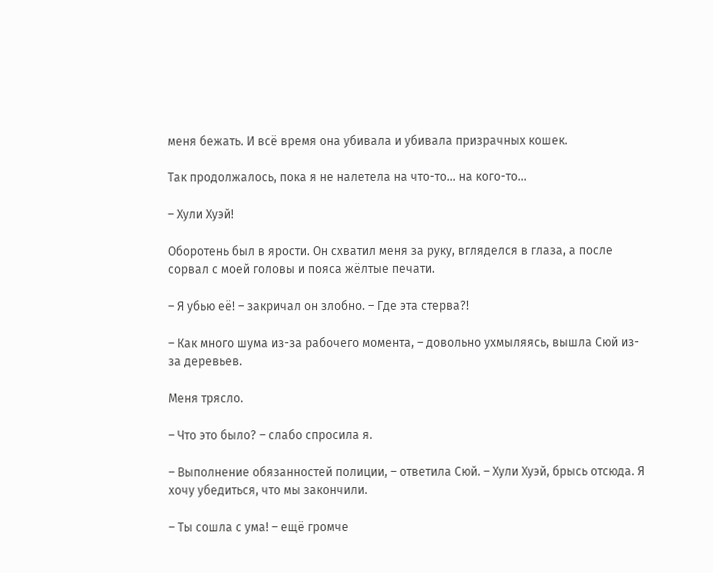меня бежать. И всё время она убивала и убивала призрачных кошек.

Так продолжалось, пока я не налетела на что-то… на кого-то…

– Хули Хуэй!

Оборотень был в ярости. Он схватил меня за руку, вгляделся в глаза, а после сорвал с моей головы и пояса жёлтые печати.

– Я убью её! – закричал он злобно. – Где эта стерва?!

– Как много шума из-за рабочего момента, – довольно ухмыляясь, вышла Сюй из-за деревьев.

Меня трясло.

– Что это было? – слабо спросила я.

– Выполнение обязанностей полиции, – ответила Сюй. – Хули Хуэй, брысь отсюда. Я хочу убедиться, что мы закончили.

– Ты сошла с ума! – ещё громче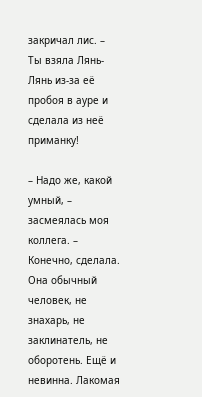закричал лис. – Ты взяла Лянь-Лянь из-за её пробоя в ауре и сделала из неё приманку!

– Надо же, какой умный, – засмеялась моя коллега. – Конечно, сделала. Она обычный человек, не знахарь, не заклинатель, не оборотень. Ещё и невинна. Лакомая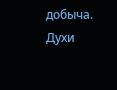добыча. Духи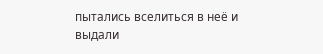пытались вселиться в неё и выдали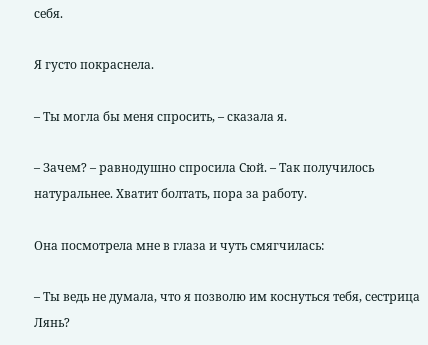себя.

Я густо покраснела.

– Ты могла бы меня спросить, – сказала я.

– Зачем? – равнодушно спросила Сюй. – Так получилось натуральнее. Хватит болтать, пора за работу.

Она посмотрела мне в глаза и чуть смягчилась:

– Ты ведь не думала, что я позволю им коснуться тебя, сестрица Лянь?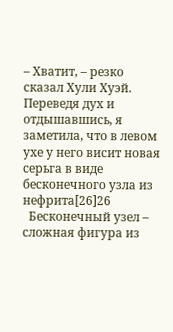– Хватит, – резко сказал Хули Хуэй. Переведя дух и отдышавшись, я заметила, что в левом ухе у него висит новая серьга в виде бесконечного узла из нефрита[26]26
  Бесконечный узел – сложная фигура из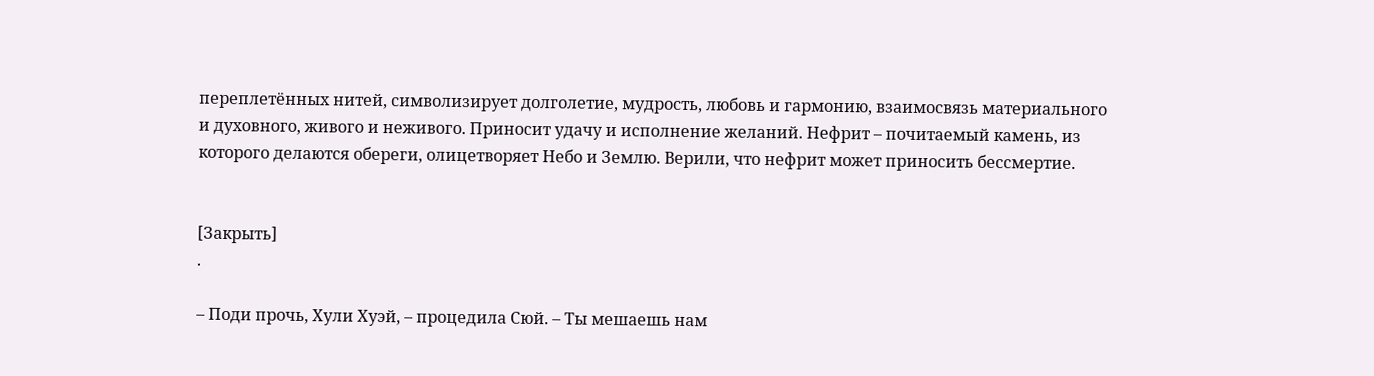переплетённых нитей, символизирует долголетие, мудрость, любовь и гармонию, взаимосвязь материального и духовного, живого и неживого. Приносит удачу и исполнение желаний. Нефрит – почитаемый камень, из которого делаются обереги, олицетворяет Небо и Землю. Верили, что нефрит может приносить бессмертие.


[Закрыть]
.

– Поди прочь, Хули Хуэй, – процедила Сюй. – Ты мешаешь нам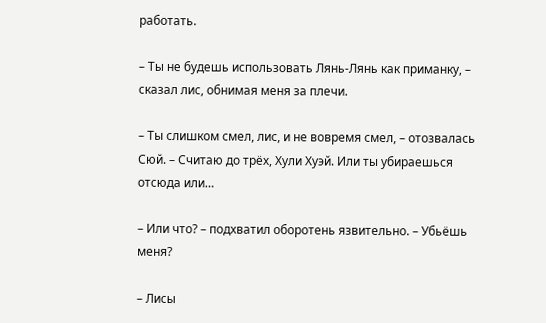работать.

– Ты не будешь использовать Лянь-Лянь как приманку, – сказал лис, обнимая меня за плечи.

– Ты слишком смел, лис, и не вовремя смел, – отозвалась Сюй. – Считаю до трёх, Хули Хуэй. Или ты убираешься отсюда или…

– Или что? – подхватил оборотень язвительно. – Убьёшь меня?

– Лисы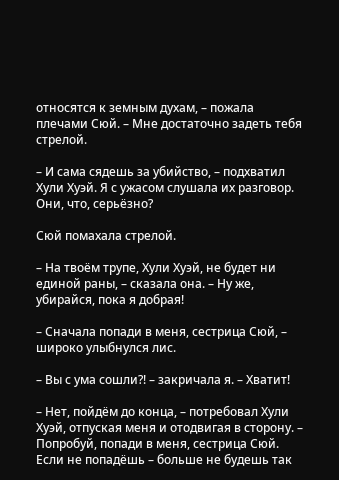относятся к земным духам, – пожала плечами Сюй. – Мне достаточно задеть тебя стрелой.

– И сама сядешь за убийство, – подхватил Хули Хуэй. Я с ужасом слушала их разговор. Они, что, серьёзно?

Сюй помахала стрелой.

– На твоём трупе, Хули Хуэй, не будет ни единой раны, – сказала она. – Ну же, убирайся, пока я добрая!

– Сначала попади в меня, сестрица Сюй, – широко улыбнулся лис.

– Вы с ума сошли?! – закричала я. – Хватит!

– Нет, пойдём до конца, – потребовал Хули Хуэй, отпуская меня и отодвигая в сторону. – Попробуй, попади в меня, сестрица Сюй. Если не попадёшь – больше не будешь так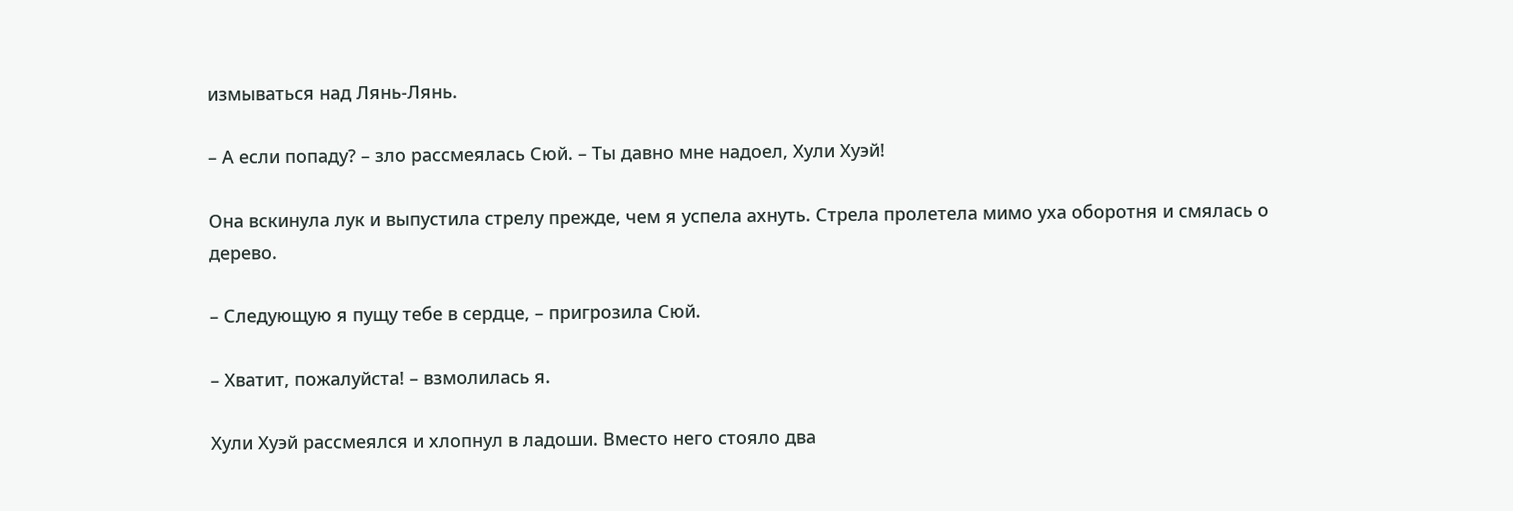измываться над Лянь-Лянь.

– А если попаду? – зло рассмеялась Сюй. – Ты давно мне надоел, Хули Хуэй!

Она вскинула лук и выпустила стрелу прежде, чем я успела ахнуть. Стрела пролетела мимо уха оборотня и смялась о дерево.

– Следующую я пущу тебе в сердце, – пригрозила Сюй.

– Хватит, пожалуйста! – взмолилась я.

Хули Хуэй рассмеялся и хлопнул в ладоши. Вместо него стояло два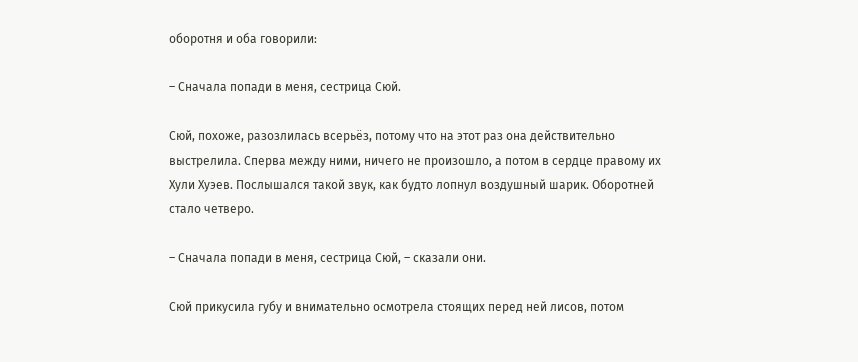оборотня и оба говорили:

– Сначала попади в меня, сестрица Сюй.

Сюй, похоже, разозлилась всерьёз, потому что на этот раз она действительно выстрелила. Сперва между ними, ничего не произошло, а потом в сердце правому их Хули Хуэев. Послышался такой звук, как будто лопнул воздушный шарик. Оборотней стало четверо.

– Сначала попади в меня, сестрица Сюй, – сказали они.

Сюй прикусила губу и внимательно осмотрела стоящих перед ней лисов, потом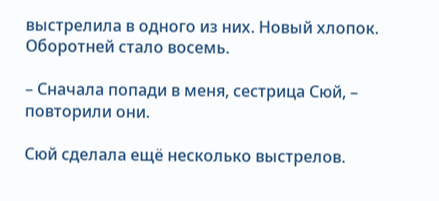выстрелила в одного из них. Новый хлопок. Оборотней стало восемь.

– Сначала попади в меня, сестрица Сюй, – повторили они.

Сюй сделала ещё несколько выстрелов.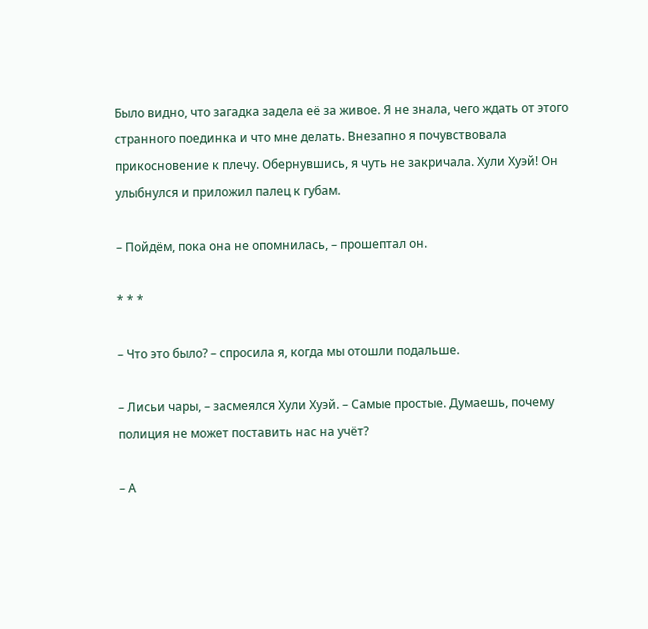Было видно, что загадка задела её за живое. Я не знала, чего ждать от этого странного поединка и что мне делать. Внезапно я почувствовала прикосновение к плечу. Обернувшись, я чуть не закричала. Хули Хуэй! Он улыбнулся и приложил палец к губам.

– Пойдём, пока она не опомнилась, – прошептал он.

* * *

– Что это было? – спросила я, когда мы отошли подальше.

– Лисьи чары, – засмеялся Хули Хуэй. – Самые простые. Думаешь, почему полиция не может поставить нас на учёт?

– А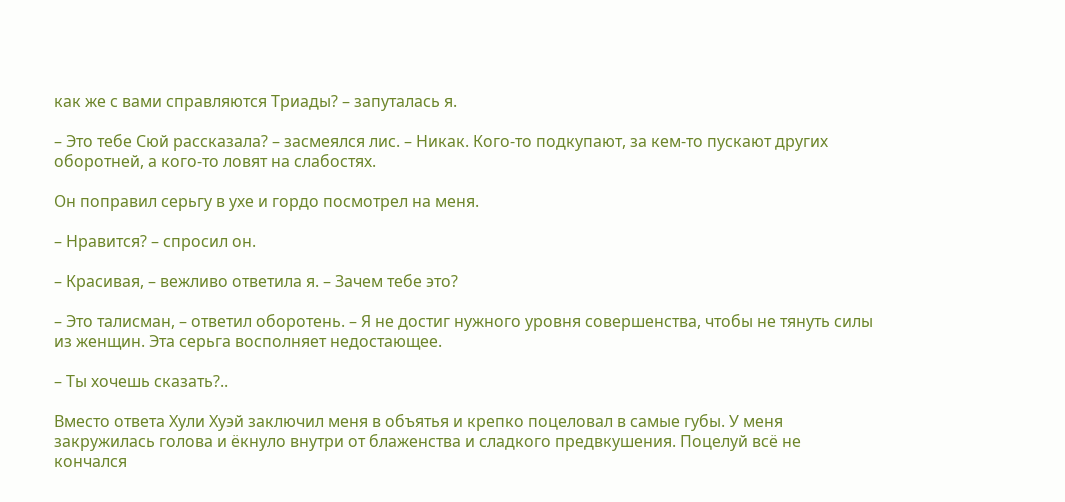как же с вами справляются Триады? – запуталась я.

– Это тебе Сюй рассказала? – засмеялся лис. – Никак. Кого-то подкупают, за кем-то пускают других оборотней, а кого-то ловят на слабостях.

Он поправил серьгу в ухе и гордо посмотрел на меня.

– Нравится? – спросил он.

– Красивая, – вежливо ответила я. – Зачем тебе это?

– Это талисман, – ответил оборотень. – Я не достиг нужного уровня совершенства, чтобы не тянуть силы из женщин. Эта серьга восполняет недостающее.

– Ты хочешь сказать?..

Вместо ответа Хули Хуэй заключил меня в объятья и крепко поцеловал в самые губы. У меня закружилась голова и ёкнуло внутри от блаженства и сладкого предвкушения. Поцелуй всё не кончался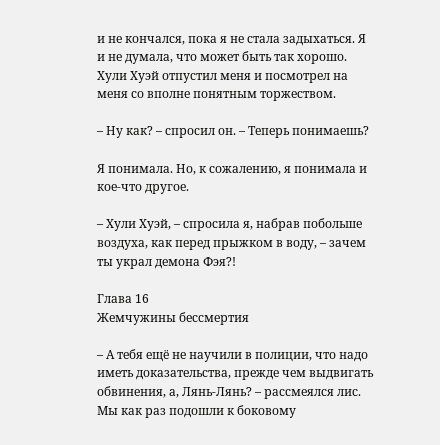и не кончался, пока я не стала задыхаться. Я и не думала, что может быть так хорошо. Хули Хуэй отпустил меня и посмотрел на меня со вполне понятным торжеством.

– Ну как? – спросил он. – Теперь понимаешь?

Я понимала. Но, к сожалению, я понимала и кое-что другое.

– Хули Хуэй, – спросила я, набрав побольше воздуха, как перед прыжком в воду, – зачем ты украл демона Фэя?!

Глава 16
Жемчужины бессмертия

– А тебя ещё не научили в полиции, что надо иметь доказательства, прежде чем выдвигать обвинения, а, Лянь-Лянь? – рассмеялся лис. Мы как раз подошли к боковому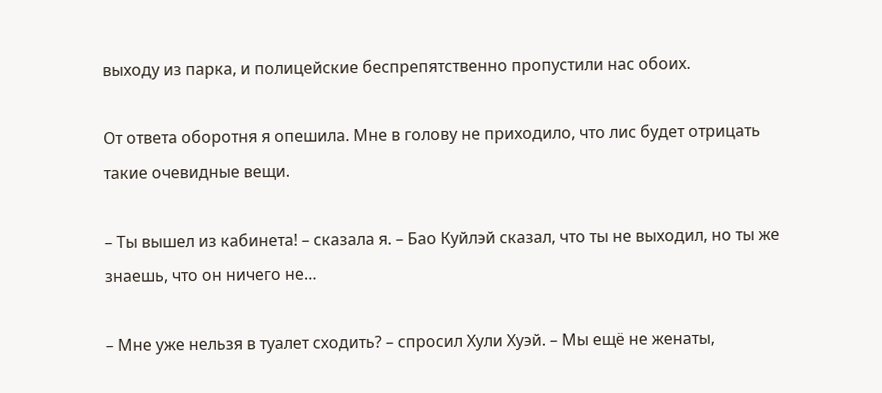выходу из парка, и полицейские беспрепятственно пропустили нас обоих.

От ответа оборотня я опешила. Мне в голову не приходило, что лис будет отрицать такие очевидные вещи.

– Ты вышел из кабинета! – сказала я. – Бао Куйлэй сказал, что ты не выходил, но ты же знаешь, что он ничего не…

– Мне уже нельзя в туалет сходить? – спросил Хули Хуэй. – Мы ещё не женаты,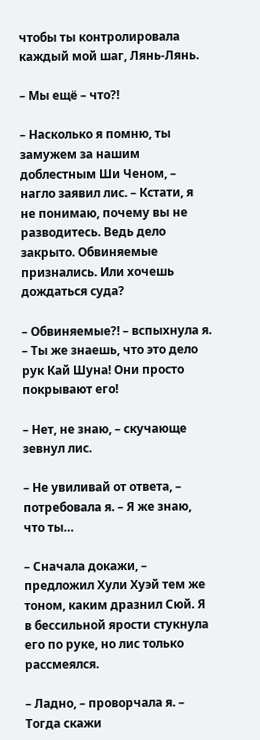чтобы ты контролировала каждый мой шаг, Лянь-Лянь.

– Мы ещё – что?!

– Насколько я помню, ты замужем за нашим доблестным Ши Ченом, – нагло заявил лис. – Кстати, я не понимаю, почему вы не разводитесь. Ведь дело закрыто. Обвиняемые признались. Или хочешь дождаться суда?

– Обвиняемые?! – вспыхнула я. – Ты же знаешь, что это дело рук Кай Шуна! Они просто покрывают его!

– Нет, не знаю, – скучающе зевнул лис.

– Не увиливай от ответа, – потребовала я. – Я же знаю, что ты…

– Сначала докажи, – предложил Хули Хуэй тем же тоном, каким дразнил Сюй. Я в бессильной ярости стукнула его по руке, но лис только рассмеялся.

– Ладно, – проворчала я. – Тогда скажи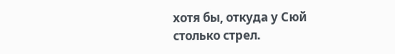хотя бы, откуда у Сюй столько стрел.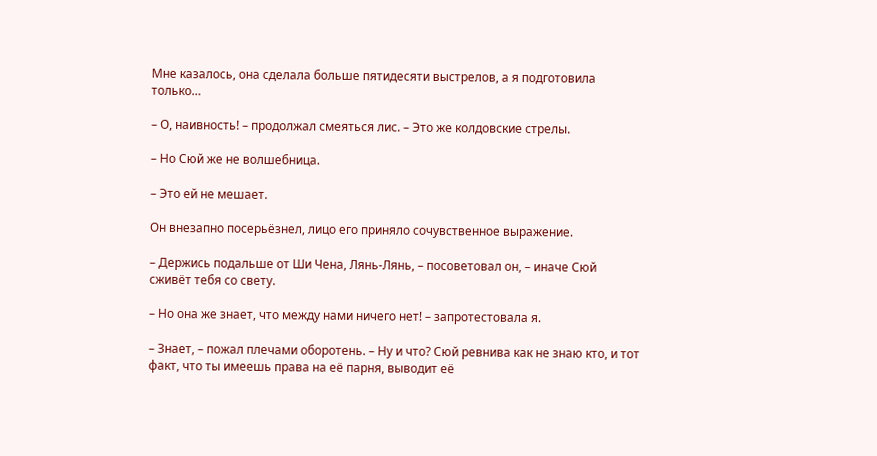Мне казалось, она сделала больше пятидесяти выстрелов, а я подготовила только…

– О, наивность! – продолжал смеяться лис. – Это же колдовские стрелы.

– Но Сюй же не волшебница.

– Это ей не мешает.

Он внезапно посерьёзнел, лицо его приняло сочувственное выражение.

– Держись подальше от Ши Чена, Лянь-Лянь, – посоветовал он, – иначе Сюй сживёт тебя со свету.

– Но она же знает, что между нами ничего нет! – запротестовала я.

– Знает, – пожал плечами оборотень. – Ну и что? Сюй ревнива как не знаю кто, и тот факт, что ты имеешь права на её парня, выводит её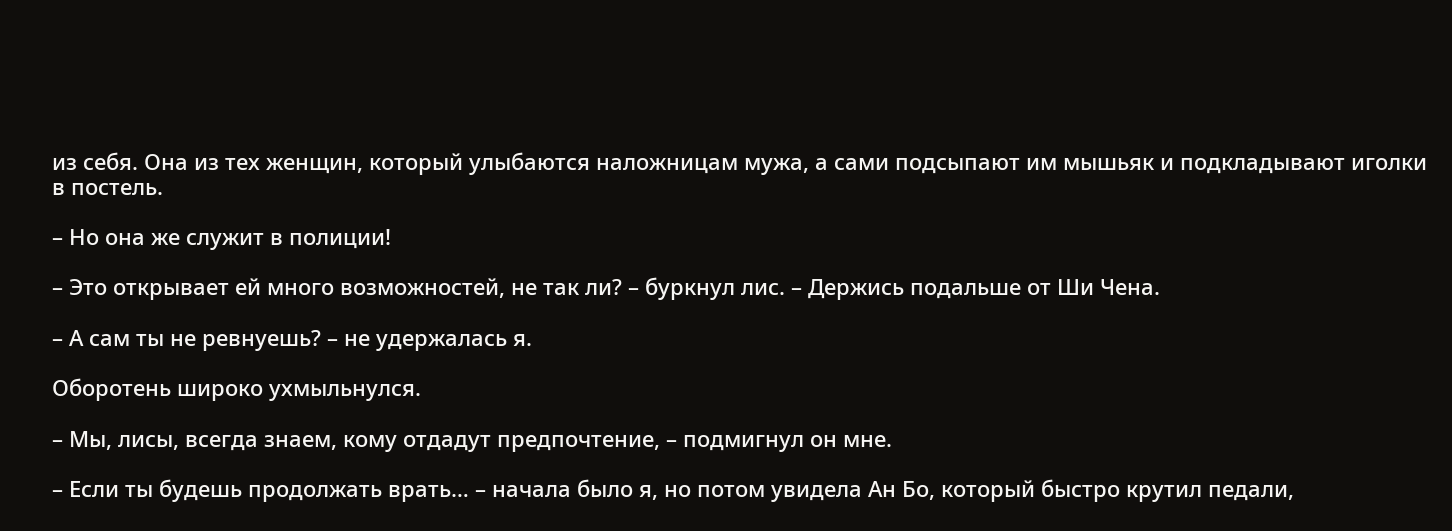из себя. Она из тех женщин, который улыбаются наложницам мужа, а сами подсыпают им мышьяк и подкладывают иголки в постель.

– Но она же служит в полиции!

– Это открывает ей много возможностей, не так ли? – буркнул лис. – Держись подальше от Ши Чена.

– А сам ты не ревнуешь? – не удержалась я.

Оборотень широко ухмыльнулся.

– Мы, лисы, всегда знаем, кому отдадут предпочтение, – подмигнул он мне.

– Если ты будешь продолжать врать… – начала было я, но потом увидела Ан Бо, который быстро крутил педали,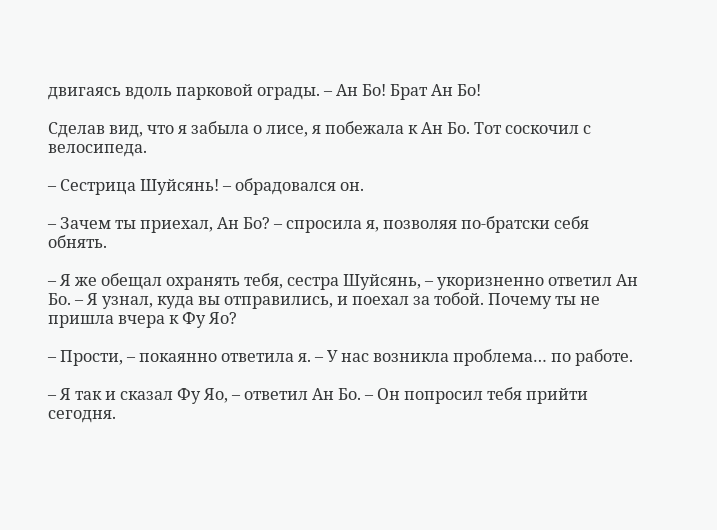двигаясь вдоль парковой ограды. – Ан Бо! Брат Ан Бо!

Сделав вид, что я забыла о лисе, я побежала к Ан Бо. Тот соскочил с велосипеда.

– Сестрица Шуйсянь! – обрадовался он.

– Зачем ты приехал, Ан Бо? – спросила я, позволяя по-братски себя обнять.

– Я же обещал охранять тебя, сестра Шуйсянь, – укоризненно ответил Ан Бо. – Я узнал, куда вы отправились, и поехал за тобой. Почему ты не пришла вчера к Фу Яо?

– Прости, – покаянно ответила я. – У нас возникла проблема… по работе.

– Я так и сказал Фу Яо, – ответил Ан Бо. – Он попросил тебя прийти сегодня.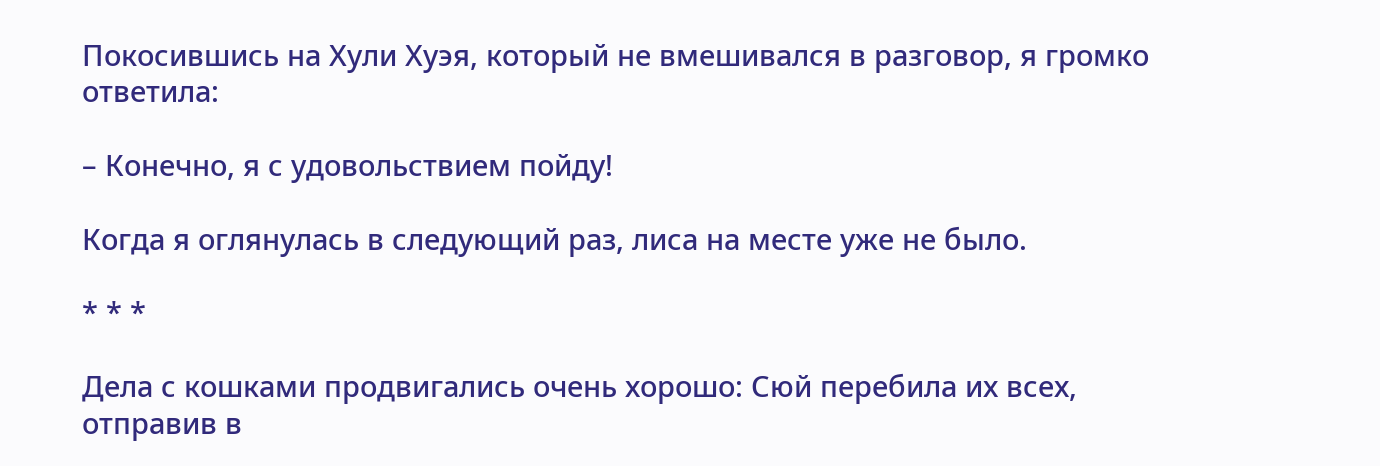Покосившись на Хули Хуэя, который не вмешивался в разговор, я громко ответила:

– Конечно, я с удовольствием пойду!

Когда я оглянулась в следующий раз, лиса на месте уже не было.

* * *

Дела с кошками продвигались очень хорошо: Сюй перебила их всех, отправив в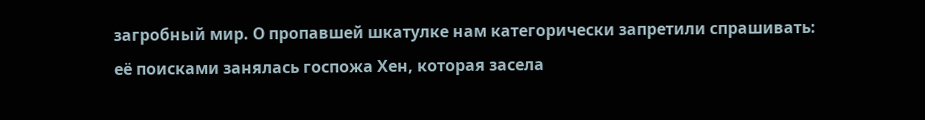загробный мир. О пропавшей шкатулке нам категорически запретили спрашивать: её поисками занялась госпожа Хен, которая засела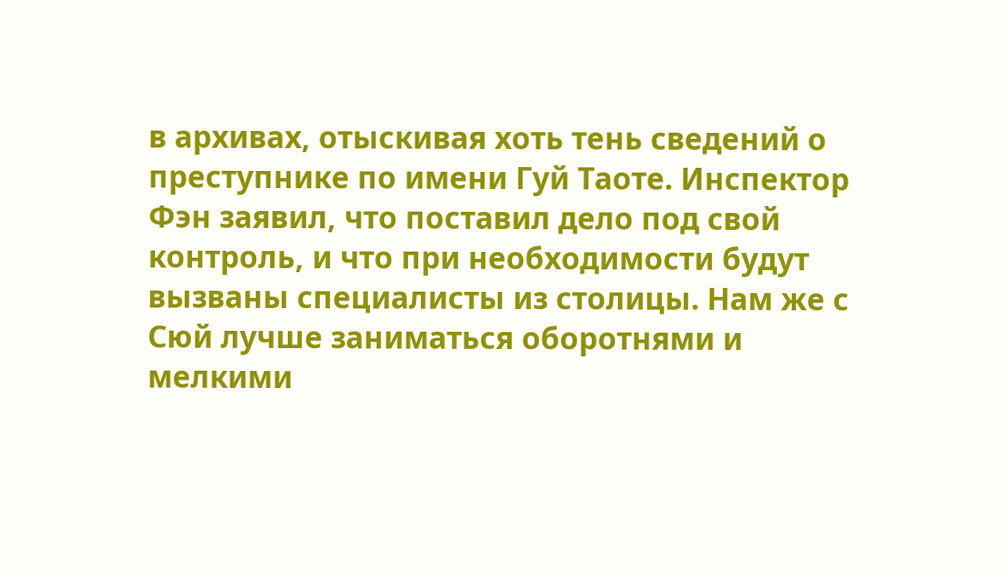в архивах, отыскивая хоть тень сведений о преступнике по имени Гуй Таоте. Инспектор Фэн заявил, что поставил дело под свой контроль, и что при необходимости будут вызваны специалисты из столицы. Нам же с Сюй лучше заниматься оборотнями и мелкими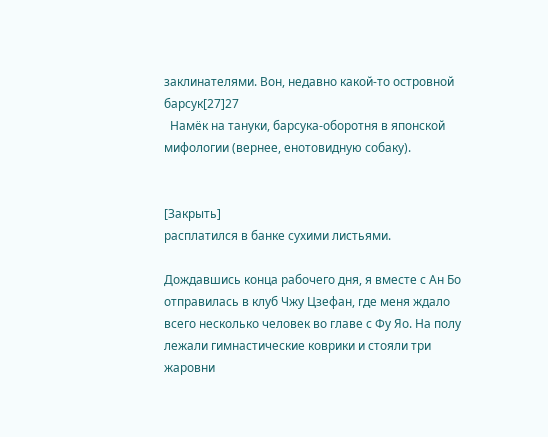заклинателями. Вон, недавно какой-то островной барсук[27]27
  Намёк на тануки, барсука-оборотня в японской мифологии (вернее, енотовидную собаку).


[Закрыть]
расплатился в банке сухими листьями.

Дождавшись конца рабочего дня, я вместе с Ан Бо отправилась в клуб Чжу Цзефан, где меня ждало всего несколько человек во главе с Фу Яо. На полу лежали гимнастические коврики и стояли три жаровни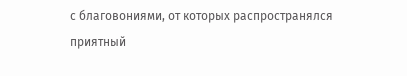с благовониями, от которых распространялся приятный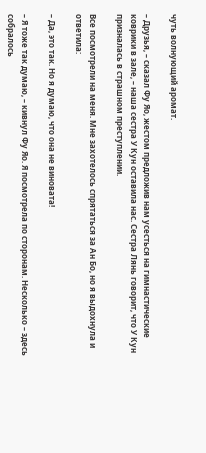чуть волнующий аромат.

– Друзья, – сказал Фу Яо, жестом предложив нам усесться на гимнастические коврики в зале, – наша сестра У Кун оставила нас. Сестра Лянь говорит, что У Кун призналась в страшном преступлении.

Все посмотрели на меня. Мне захотелось спрятаться за Ан Бо, но я выдохнула и ответила:

– Да, это так. Но я думаю, что она не виновата!

– Я тоже так думаю, – кивнул Фу Яо. Я посмотрела по сторонам. Несколько – здесь собралось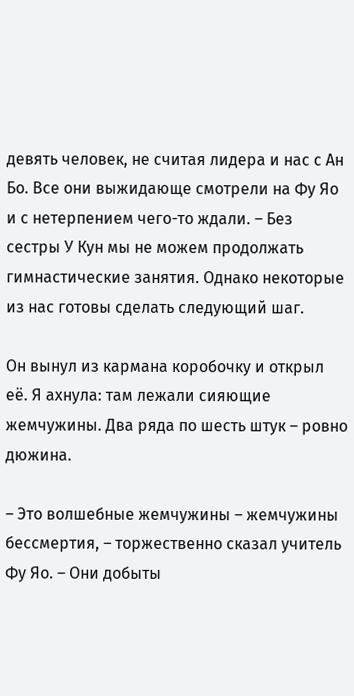девять человек, не считая лидера и нас с Ан Бо. Все они выжидающе смотрели на Фу Яо и с нетерпением чего-то ждали. – Без сестры У Кун мы не можем продолжать гимнастические занятия. Однако некоторые из нас готовы сделать следующий шаг.

Он вынул из кармана коробочку и открыл её. Я ахнула: там лежали сияющие жемчужины. Два ряда по шесть штук – ровно дюжина.

– Это волшебные жемчужины – жемчужины бессмертия, – торжественно сказал учитель Фу Яо. – Они добыты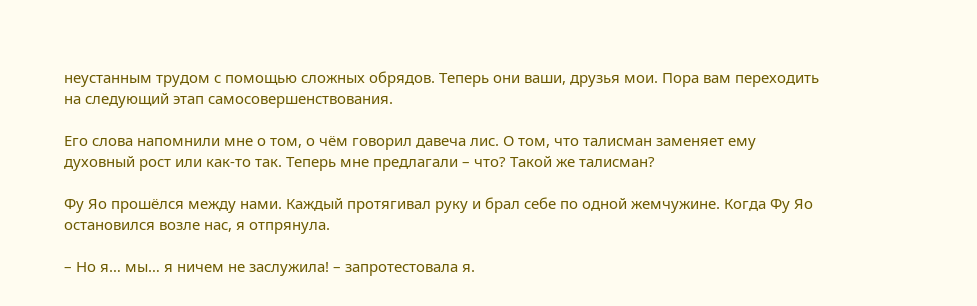неустанным трудом с помощью сложных обрядов. Теперь они ваши, друзья мои. Пора вам переходить на следующий этап самосовершенствования.

Его слова напомнили мне о том, о чём говорил давеча лис. О том, что талисман заменяет ему духовный рост или как-то так. Теперь мне предлагали – что? Такой же талисман?

Фу Яо прошёлся между нами. Каждый протягивал руку и брал себе по одной жемчужине. Когда Фу Яо остановился возле нас, я отпрянула.

– Но я… мы… я ничем не заслужила! – запротестовала я.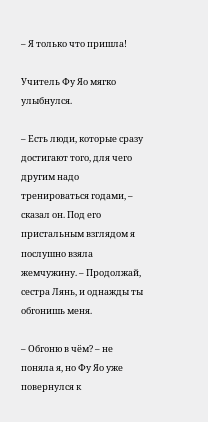– Я только что пришла!

Учитель Фу Яо мягко улыбнулся.

– Есть люди, которые сразу достигают того, для чего другим надо тренироваться годами, – сказал он. Под его пристальным взглядом я послушно взяла жемчужину. – Продолжай, сестра Лянь, и однажды ты обгонишь меня.

– Обгоню в чём? – не поняла я, но Фу Яо уже повернулся к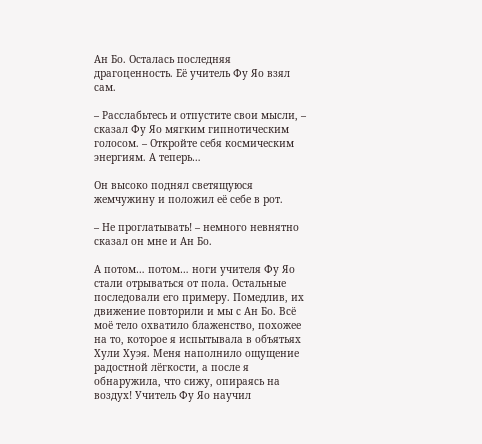Ан Бо. Осталась последняя драгоценность. Её учитель Фу Яо взял сам.

– Расслабьтесь и отпустите свои мысли, – сказал Фу Яо мягким гипнотическим голосом. – Откройте себя космическим энергиям. А теперь…

Он высоко поднял светящуюся жемчужину и положил её себе в рот.

– Не проглатывать! – немного невнятно сказал он мне и Ан Бо.

А потом… потом… ноги учителя Фу Яо стали отрываться от пола. Остальные последовали его примеру. Помедлив, их движение повторили и мы с Ан Бо. Всё моё тело охватило блаженство, похожее на то, которое я испытывала в объятьях Хули Хуэя. Меня наполнило ощущение радостной лёгкости, а после я обнаружила, что сижу, опираясь на воздух! Учитель Фу Яо научил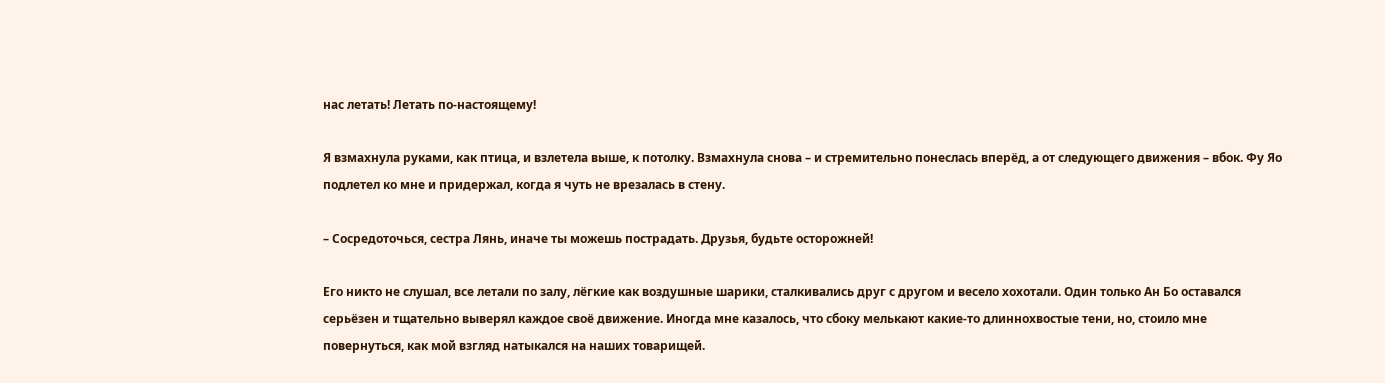нас летать! Летать по-настоящему!

Я взмахнула руками, как птица, и взлетела выше, к потолку. Взмахнула снова – и стремительно понеслась вперёд, а от следующего движения – вбок. Фу Яо подлетел ко мне и придержал, когда я чуть не врезалась в стену.

– Сосредоточься, сестра Лянь, иначе ты можешь пострадать. Друзья, будьте осторожней!

Его никто не слушал, все летали по залу, лёгкие как воздушные шарики, сталкивались друг с другом и весело хохотали. Один только Ан Бо оставался серьёзен и тщательно выверял каждое своё движение. Иногда мне казалось, что сбоку мелькают какие-то длиннохвостые тени, но, стоило мне повернуться, как мой взгляд натыкался на наших товарищей.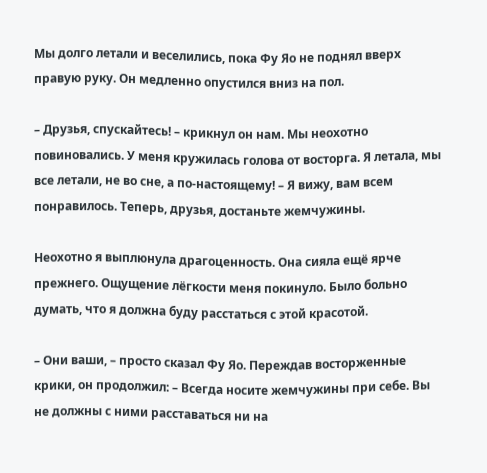Мы долго летали и веселились, пока Фу Яо не поднял вверх правую руку. Он медленно опустился вниз на пол.

– Друзья, спускайтесь! – крикнул он нам. Мы неохотно повиновались. У меня кружилась голова от восторга. Я летала, мы все летали, не во сне, а по-настоящему! – Я вижу, вам всем понравилось. Теперь, друзья, достаньте жемчужины.

Неохотно я выплюнула драгоценность. Она сияла ещё ярче прежнего. Ощущение лёгкости меня покинуло. Было больно думать, что я должна буду расстаться с этой красотой.

– Они ваши, – просто сказал Фу Яо. Переждав восторженные крики, он продолжил: – Всегда носите жемчужины при себе. Вы не должны с ними расставаться ни на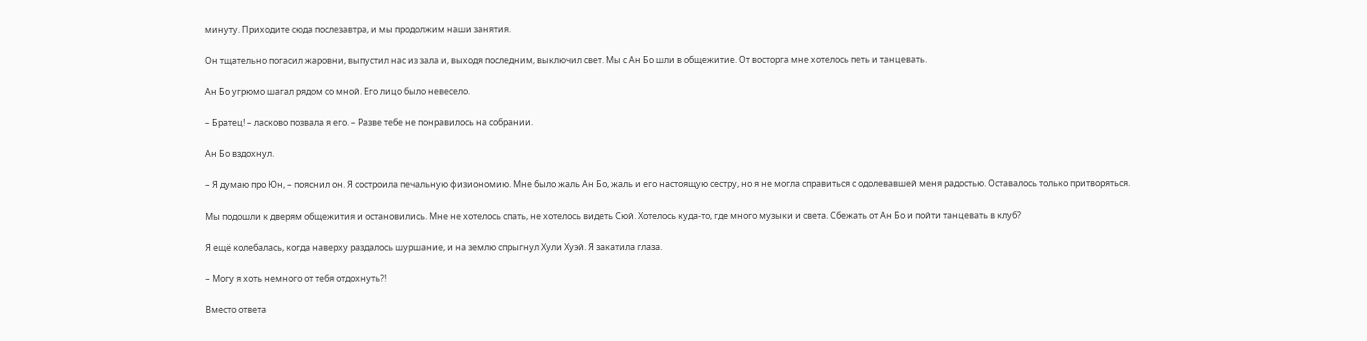минуту. Приходите сюда послезавтра, и мы продолжим наши занятия.

Он тщательно погасил жаровни, выпустил нас из зала и, выходя последним, выключил свет. Мы с Ан Бо шли в общежитие. От восторга мне хотелось петь и танцевать.

Ан Бо угрюмо шагал рядом со мной. Его лицо было невесело.

– Братец! – ласково позвала я его. – Разве тебе не понравилось на собрании.

Ан Бо вздохнул.

– Я думаю про Юн, – пояснил он. Я состроила печальную физиономию. Мне было жаль Ан Бо, жаль и его настоящую сестру, но я не могла справиться с одолевавшей меня радостью. Оставалось только притворяться.

Мы подошли к дверям общежития и остановились. Мне не хотелось спать, не хотелось видеть Сюй. Хотелось куда-то, где много музыки и света. Сбежать от Ан Бо и пойти танцевать в клуб?

Я ещё колебалась, когда наверху раздалось шуршание, и на землю спрыгнул Хули Хуэй. Я закатила глаза.

– Могу я хоть немного от тебя отдохнуть?!

Вместо ответа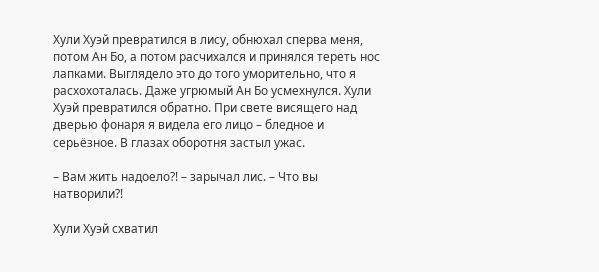Хули Хуэй превратился в лису, обнюхал сперва меня, потом Ан Бо, а потом расчихался и принялся тереть нос лапками. Выглядело это до того уморительно, что я расхохоталась. Даже угрюмый Ан Бо усмехнулся. Хули Хуэй превратился обратно. При свете висящего над дверью фонаря я видела его лицо – бледное и серьёзное. В глазах оборотня застыл ужас.

– Вам жить надоело?! – зарычал лис. – Что вы натворили?!

Хули Хуэй схватил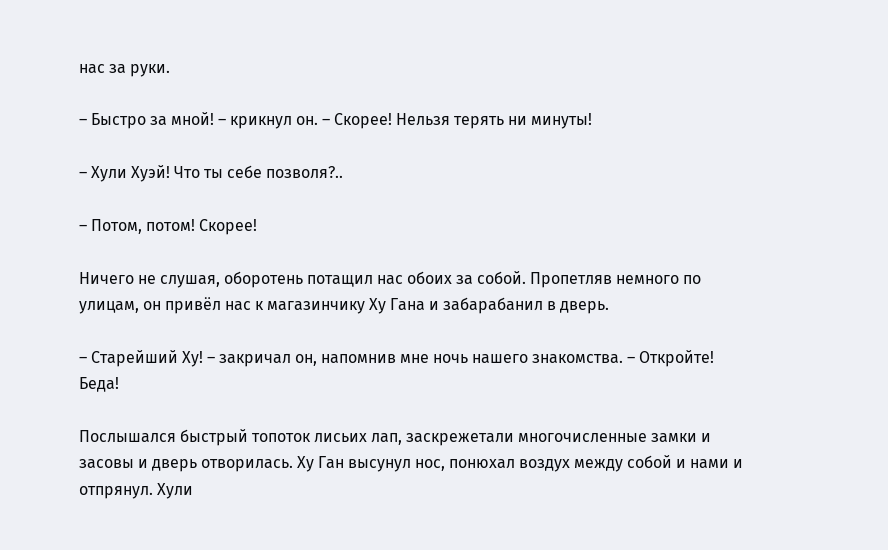нас за руки.

– Быстро за мной! – крикнул он. – Скорее! Нельзя терять ни минуты!

– Хули Хуэй! Что ты себе позволя?..

– Потом, потом! Скорее!

Ничего не слушая, оборотень потащил нас обоих за собой. Пропетляв немного по улицам, он привёл нас к магазинчику Ху Гана и забарабанил в дверь.

– Старейший Ху! – закричал он, напомнив мне ночь нашего знакомства. – Откройте! Беда!

Послышался быстрый топоток лисьих лап, заскрежетали многочисленные замки и засовы и дверь отворилась. Ху Ган высунул нос, понюхал воздух между собой и нами и отпрянул. Хули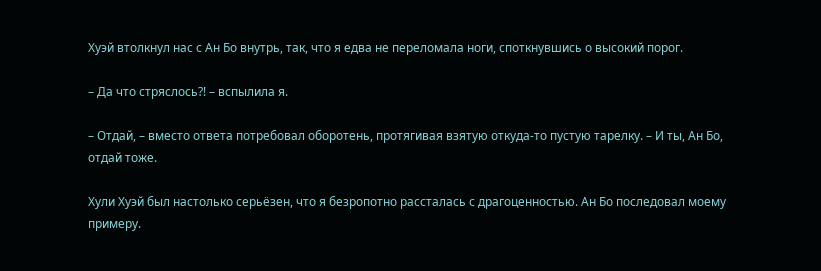Хуэй втолкнул нас с Ан Бо внутрь, так, что я едва не переломала ноги, споткнувшись о высокий порог.

– Да что стряслось?! – вспылила я.

– Отдай, – вместо ответа потребовал оборотень, протягивая взятую откуда-то пустую тарелку. – И ты, Ан Бо, отдай тоже.

Хули Хуэй был настолько серьёзен, что я безропотно рассталась с драгоценностью. Ан Бо последовал моему примеру.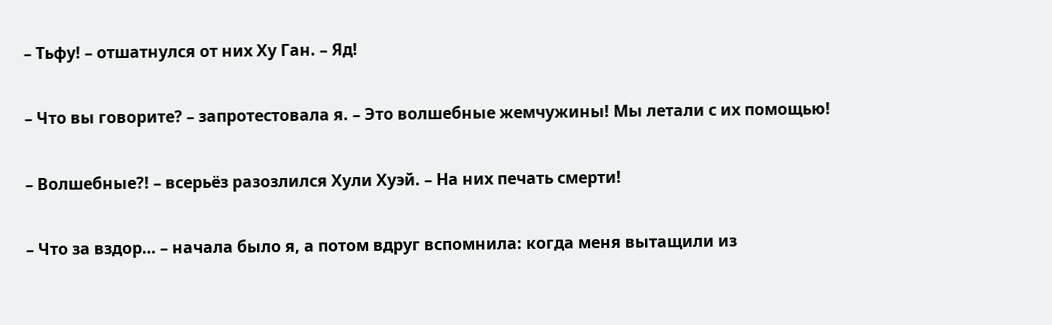– Тьфу! – отшатнулся от них Ху Ган. – Яд!

– Что вы говорите? – запротестовала я. – Это волшебные жемчужины! Мы летали с их помощью!

– Волшебные?! – всерьёз разозлился Хули Хуэй. – На них печать смерти!

– Что за вздор… – начала было я, а потом вдруг вспомнила: когда меня вытащили из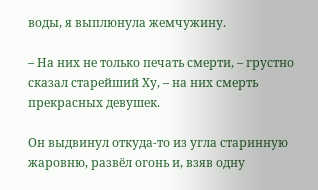воды, я выплюнула жемчужину.

– На них не только печать смерти, – грустно сказал старейший Ху, – на них смерть прекрасных девушек.

Он выдвинул откуда-то из угла старинную жаровню, развёл огонь и, взяв одну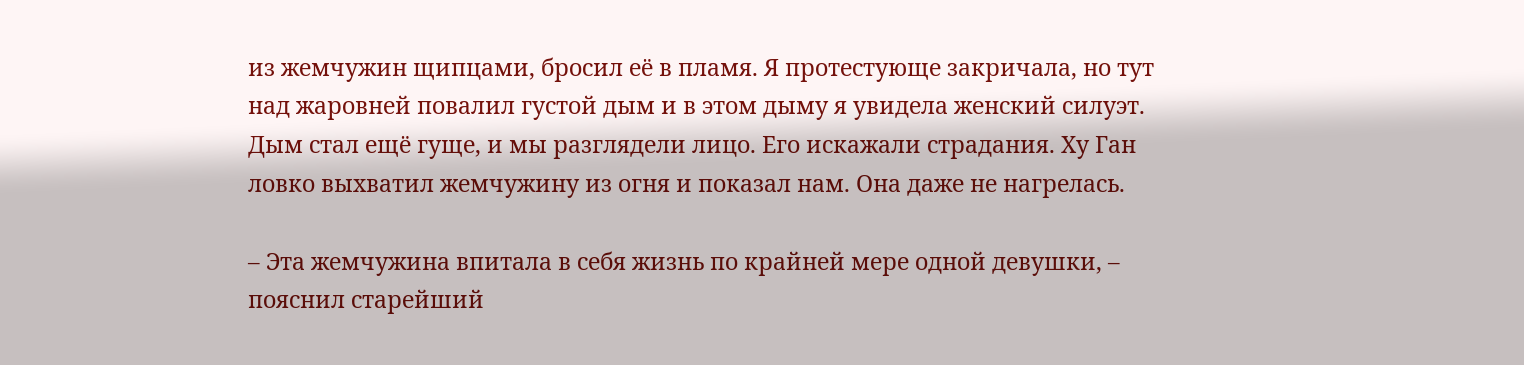из жемчужин щипцами, бросил её в пламя. Я протестующе закричала, но тут над жаровней повалил густой дым и в этом дыму я увидела женский силуэт. Дым стал ещё гуще, и мы разглядели лицо. Его искажали страдания. Ху Ган ловко выхватил жемчужину из огня и показал нам. Она даже не нагрелась.

– Эта жемчужина впитала в себя жизнь по крайней мере одной девушки, – пояснил старейший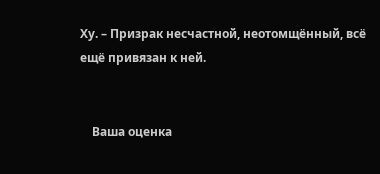Ху. – Призрак несчастной, неотомщённый, всё ещё привязан к ней.


    Ваша оценка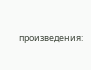произведения: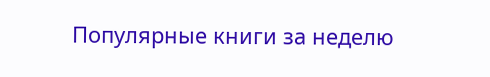Популярные книги за неделю